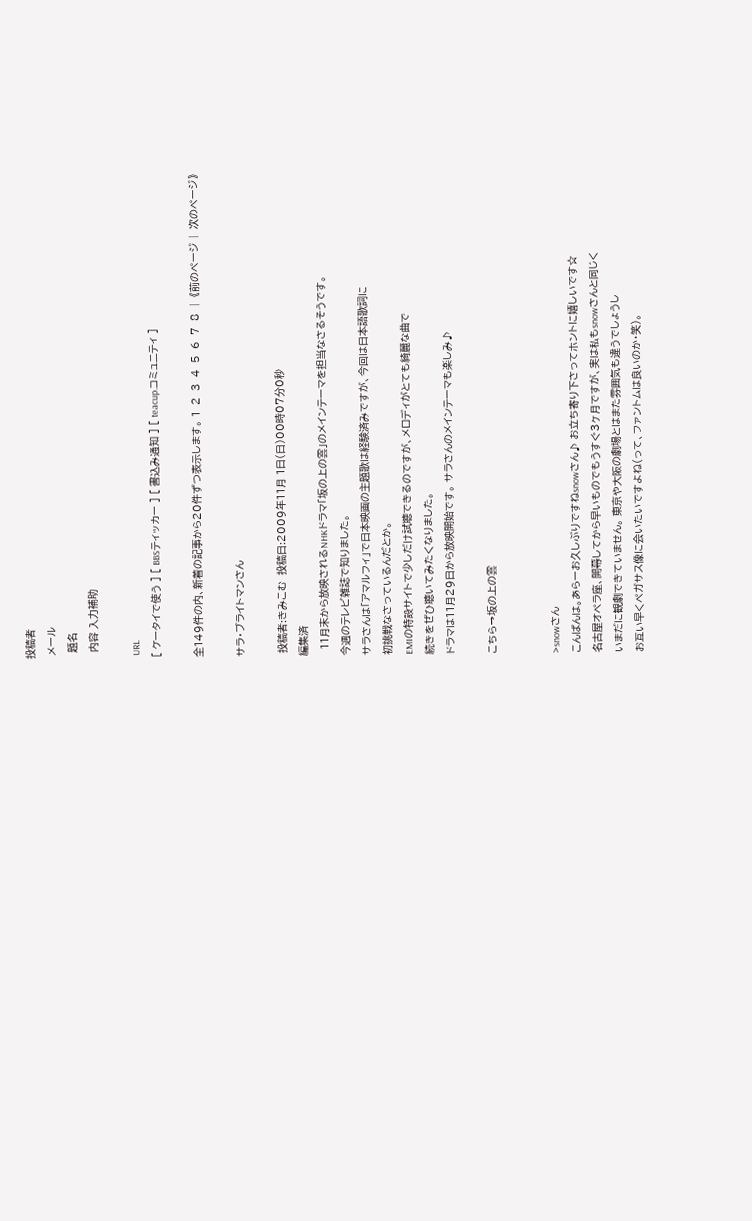投稿者
 メール
  題名
  内容 入力補助

 URL
[ ケータイで使う ] [ BBSティッカー ] [ 書込み通知 ] [ teacup.コミュニティ ]

全149件の内、新着の記事から20件ずつ表示します。 1  2  3  4  5  6  7  8  |  《前のページ |  次のページ》

サラ・ブライトマンさん

 投稿者:きみこむ  投稿日:2009年11月 1日(日)00時07分0秒
編集済
  11月末から放映されるNHKドラマ「坂の上の雲」のメインテーマを担当なさるそうです。
今週のテレビ雑誌で知りました。
サラさんは「アマルフィ」で日本映画の主題歌は経験済みですが、今回は日本語歌詞に
初挑戦なさっているんだとか。
EMIの特設サイトで少しだけ試聴できるのですが、メロディがとても綺麗な曲で
続きをぜひ聴いてみたくなりました。
ドラマは11月29日から放映開始です。 サラさんのメインテーマも楽しみ♪

こちら→坂の上の雲


>snowさん
こんばんは。あらーお久しぶりですねsnowさん♪ お立ち寄り下さってホントに嬉しいです☆
名古屋オペラ座、開幕してから早いものでもうすぐ3ヶ月ですが、実は私もsnowさんと同じく
いまだに観劇できていません。 東京や大阪の劇場とはまた雰囲気も違うでしょうし
お互い早くペガサス像に会いたいですよね(って、ファントムは良いのか・笑)。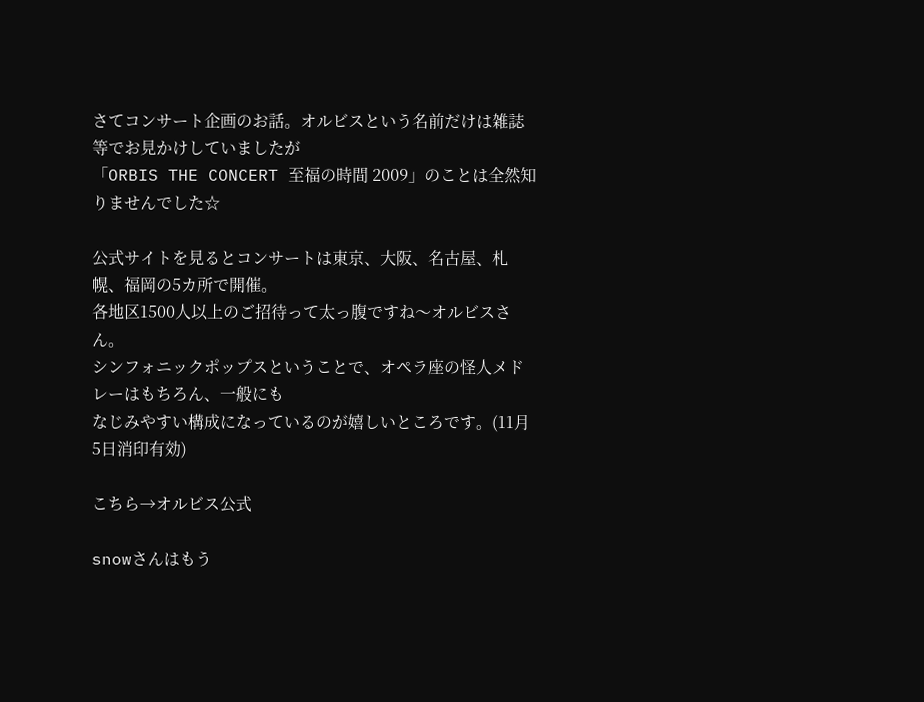さてコンサート企画のお話。オルビスという名前だけは雑誌等でお見かけしていましたが
「ORBIS THE CONCERT 至福の時間 2009」のことは全然知りませんでした☆

公式サイトを見るとコンサートは東京、大阪、名古屋、札幌、福岡の5カ所で開催。
各地区1500人以上のご招待って太っ腹ですね〜オルビスさん。
シンフォニックポップスということで、オペラ座の怪人メドレーはもちろん、一般にも
なじみやすい構成になっているのが嬉しいところです。(11月5日消印有効)

こちら→オルビス公式

snowさんはもう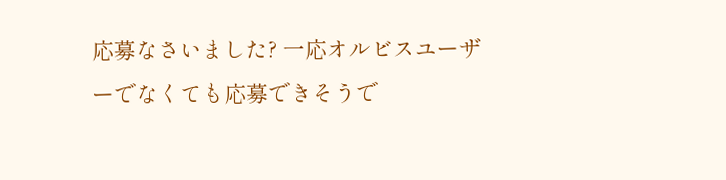応募なさいました? 一応オルビスユーザーでなくても応募できそうで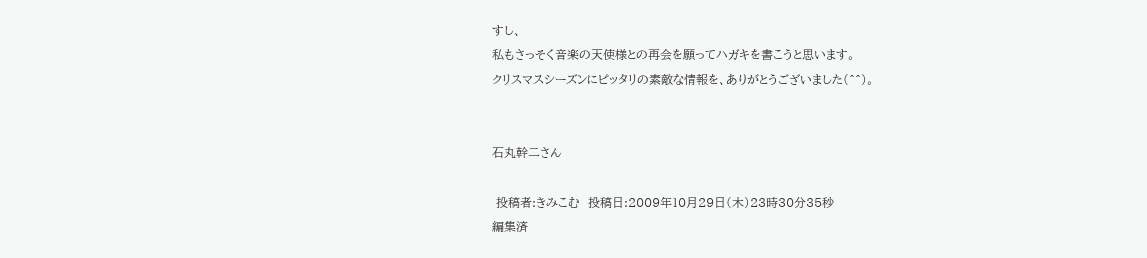すし、
私もさっそく音楽の天使様との再会を願ってハガキを書こうと思います。
クリスマスシーズンにピッタリの素敵な情報を、ありがとうございました(^^)。


石丸幹二さん

 投稿者:きみこむ  投稿日:2009年10月29日(木)23時30分35秒
編集済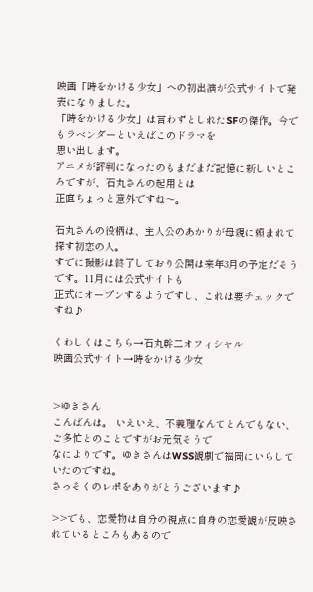映画「時をかける少女」への初出演が公式サイトで発表になりました。
「時をかける少女」は言わずとしれたSFの傑作。今でもラベンダーといえばこのドラマを
思い出します。
アニメが評判になったのもまだまだ記憶に新しいところですが、石丸さんの起用とは
正直ちょっと意外ですね〜。

石丸さんの役柄は、主人公のあかりが母親に頼まれて探す初恋の人。
すでに撮影は終了しており公開は来年3月の予定だそうです。11月には公式サイトも
正式にオープンするようですし、これは要チェックですね♪

くわしくはこちら→石丸幹二オフィシャル
映画公式サイト→時をかける少女


>ゆきさん
こんばんは。 いえいえ、不義理なんてとんでもない、ご多忙とのことですがお元気そうで
なによりです。ゆきさんはWSS観劇で福岡にいらしていたのですね。
さっそくのレポをありがとうございます♪

>>でも、恋愛物は自分の視点に自身の恋愛観が反映されているところもあるので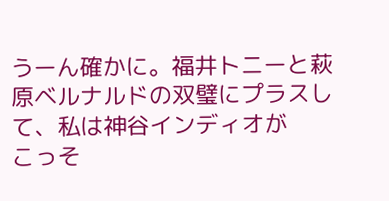うーん確かに。福井トニーと萩原ベルナルドの双璧にプラスして、私は神谷インディオが
こっそ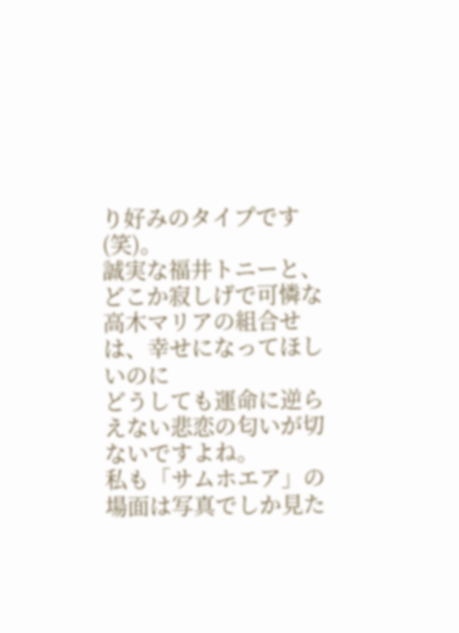り好みのタイプです(笑)。
誠実な福井トニーと、どこか寂しげで可憐な高木マリアの組合せは、幸せになってほしいのに
どうしても運命に逆らえない悲恋の匂いが切ないですよね。
私も「サムホエア」の場面は写真でしか見た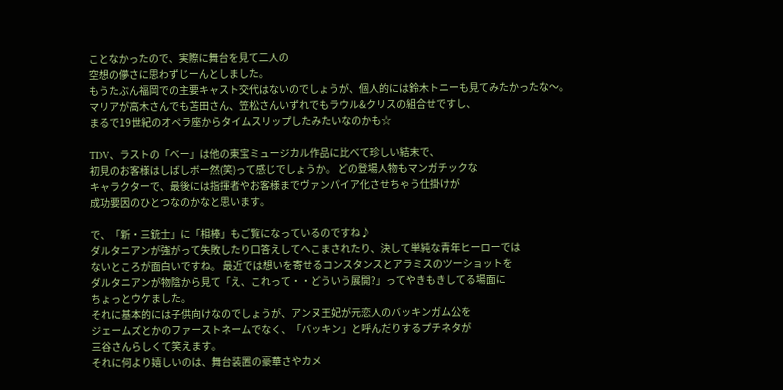ことなかったので、実際に舞台を見て二人の
空想の儚さに思わずじーんとしました。
もうたぶん福岡での主要キャスト交代はないのでしょうが、個人的には鈴木トニーも見てみたかったな〜。
マリアが高木さんでも苫田さん、笠松さんいずれでもラウル&クリスの組合せですし、
まるで19世紀のオペラ座からタイムスリップしたみたいなのかも☆

TDV、ラストの「べー」は他の東宝ミュージカル作品に比べて珍しい結末で、
初見のお客様はしばしボー然(笑)って感じでしょうか。 どの登場人物もマンガチックな
キャラクターで、最後には指揮者やお客様までヴァンパイア化させちゃう仕掛けが
成功要因のひとつなのかなと思います。

で、「新・三銃士」に「相棒」もご覧になっているのですね♪
ダルタニアンが強がって失敗したり口答えしてへこまされたり、決して単純な青年ヒーローでは
ないところが面白いですね。 最近では想いを寄せるコンスタンスとアラミスのツーショットを
ダルタニアンが物陰から見て「え、これって・・どういう展開?」ってやきもきしてる場面に
ちょっとウケました。
それに基本的には子供向けなのでしょうが、アンヌ王妃が元恋人のバッキンガム公を
ジェームズとかのファーストネームでなく、「バッキン」と呼んだりするプチネタが
三谷さんらしくて笑えます。
それに何より嬉しいのは、舞台装置の豪華さやカメ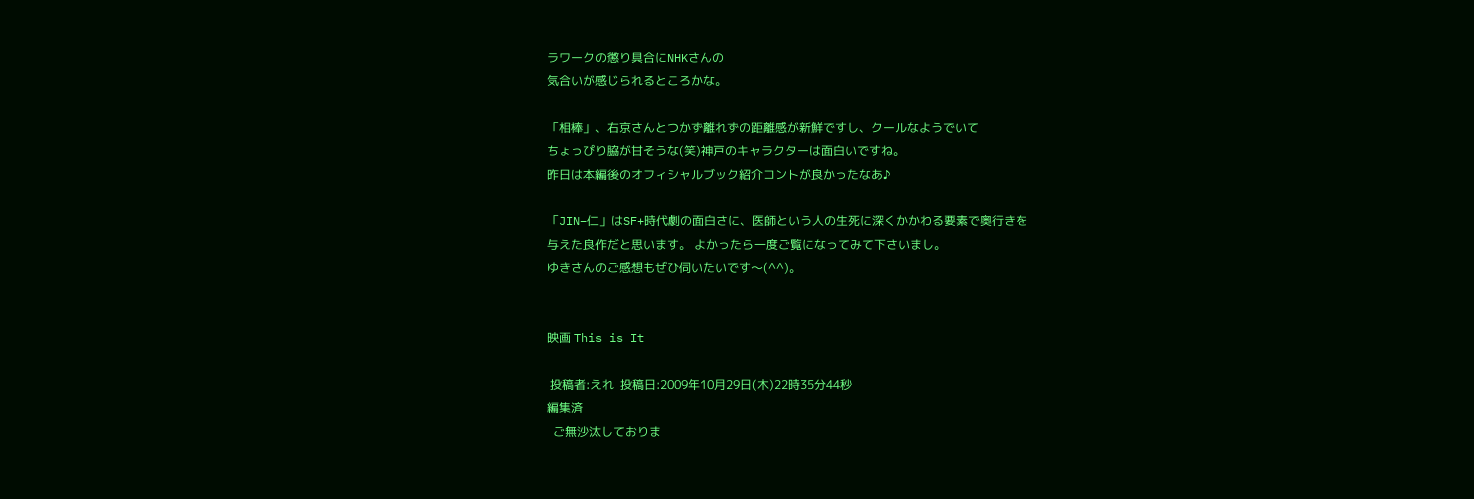ラワークの懲り具合にNHKさんの
気合いが感じられるところかな。

「相棒」、右京さんとつかず離れずの距離感が新鮮ですし、クールなようでいて
ちょっぴり脇が甘そうな(笑)神戸のキャラクターは面白いですね。
昨日は本編後のオフィシャルブック紹介コントが良かったなあ♪

「JIN−仁」はSF+時代劇の面白さに、医師という人の生死に深くかかわる要素で奥行きを
与えた良作だと思います。 よかったら一度ご覧になってみて下さいまし。
ゆきさんのご感想もぜひ伺いたいです〜(^^)。


映画 This is It

 投稿者:えれ  投稿日:2009年10月29日(木)22時35分44秒
編集済
  ご無沙汰しておりま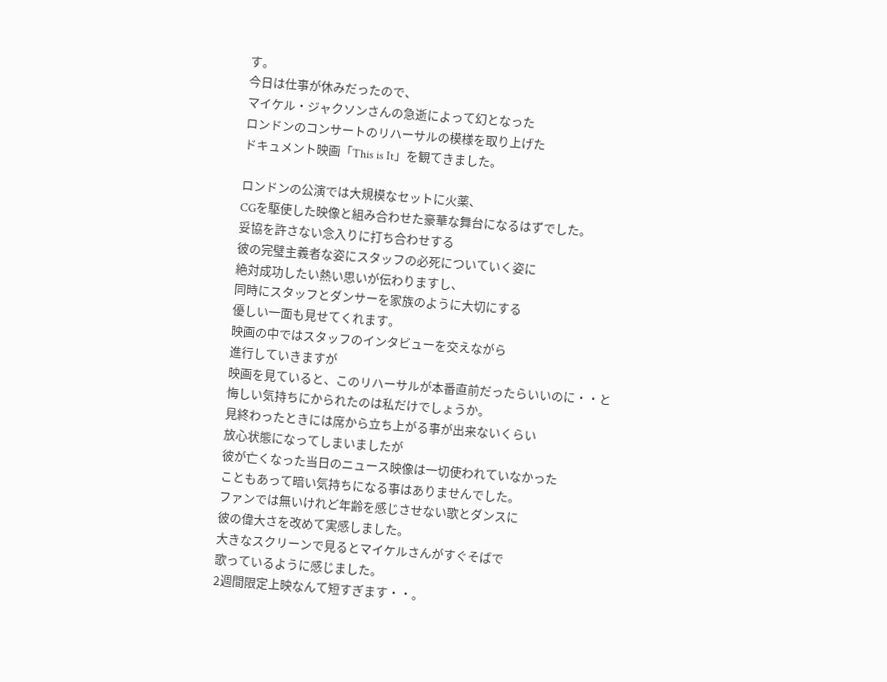す。
今日は仕事が休みだったので、
マイケル・ジャクソンさんの急逝によって幻となった
ロンドンのコンサートのリハーサルの模様を取り上げた
ドキュメント映画「This is It」を観てきました。

ロンドンの公演では大規模なセットに火薬、
CGを駆使した映像と組み合わせた豪華な舞台になるはずでした。
妥協を許さない念入りに打ち合わせする
彼の完璧主義者な姿にスタッフの必死についていく姿に
絶対成功したい熱い思いが伝わりますし、
同時にスタッフとダンサーを家族のように大切にする
優しい一面も見せてくれます。
映画の中ではスタッフのインタビューを交えながら
進行していきますが
映画を見ていると、このリハーサルが本番直前だったらいいのに・・と
悔しい気持ちにかられたのは私だけでしょうか。
見終わったときには席から立ち上がる事が出来ないくらい
放心状態になってしまいましたが
彼が亡くなった当日のニュース映像は一切使われていなかった
こともあって暗い気持ちになる事はありませんでした。
ファンでは無いけれど年齢を感じさせない歌とダンスに
彼の偉大さを改めて実感しました。
大きなスクリーンで見るとマイケルさんがすぐそばで
歌っているように感じました。
2週間限定上映なんて短すぎます・・。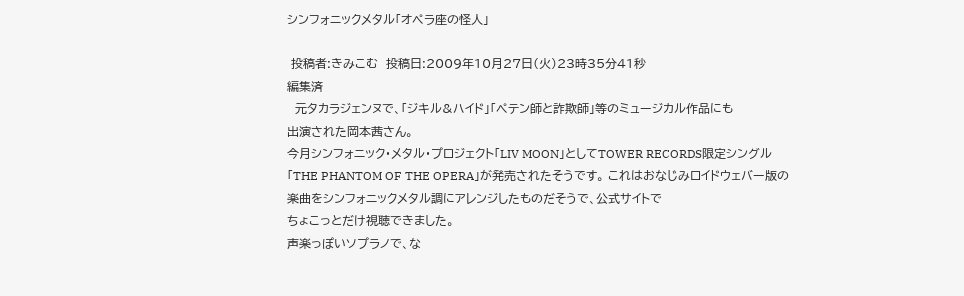シンフォニックメタル「オペラ座の怪人」

 投稿者:きみこむ  投稿日:2009年10月27日(火)23時35分41秒
編集済
  元タカラジェンヌで、「ジキル&ハイド」「ペテン師と詐欺師」等のミュージカル作品にも
出演された岡本茜さん。
今月シンフォニック・メタル・プロジェクト「LIV MOON」としてTOWER RECORDS限定シングル
「THE PHANTOM OF THE OPERA」が発売されたそうです。 これはおなじみロイドウェバー版の
楽曲をシンフォニックメタル調にアレンジしたものだそうで、公式サイトで
ちょこっとだけ視聴できました。
声楽っぽいソプラノで、な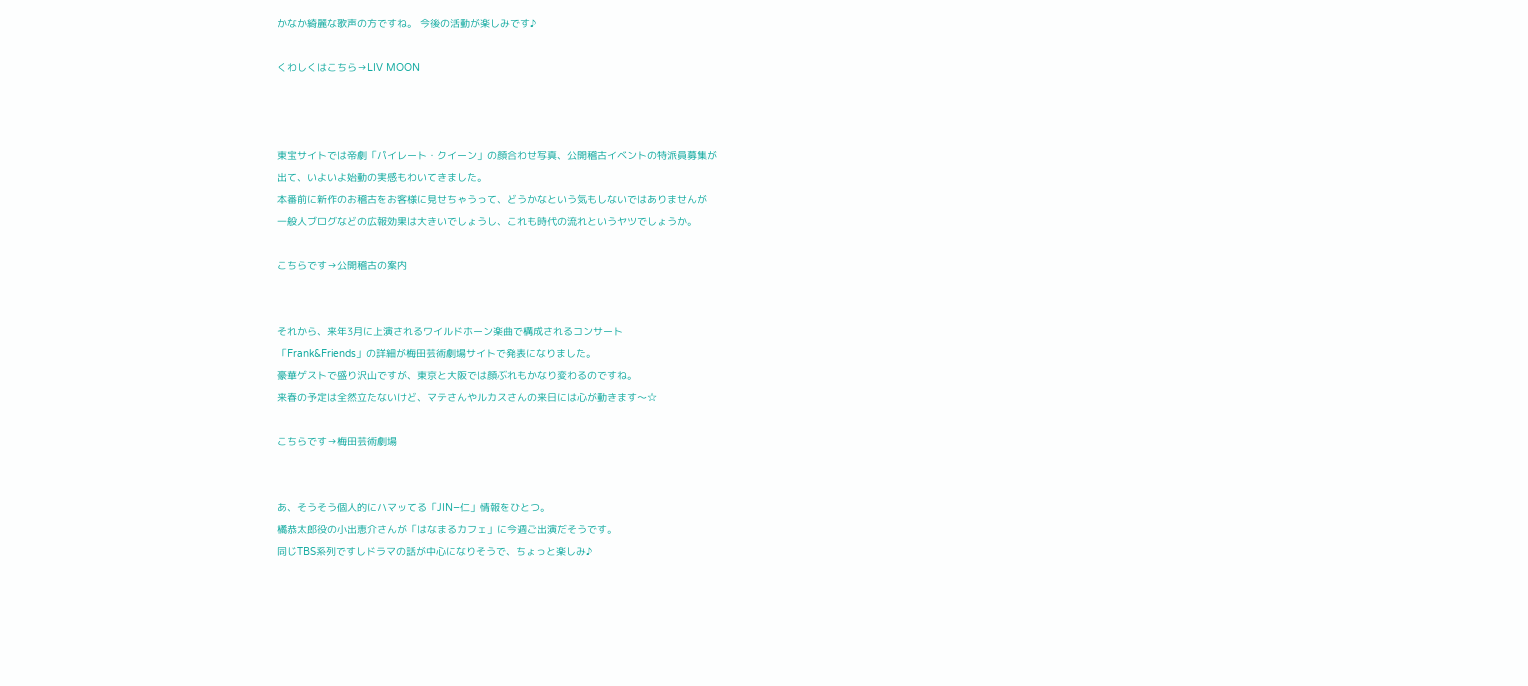かなか綺麗な歌声の方ですね。 今後の活動が楽しみです♪

くわしくはこちら→LIV MOON



東宝サイトでは帝劇「パイレート・クイーン」の顔合わせ写真、公開稽古イベントの特派員募集が
出て、いよいよ始動の実感もわいてきました。
本番前に新作のお稽古をお客様に見せちゃうって、どうかなという気もしないではありませんが
一般人ブログなどの広報効果は大きいでしょうし、これも時代の流れというヤツでしょうか。

こちらです→公開稽古の案内


それから、来年3月に上演されるワイルドホーン楽曲で構成されるコンサート
「Frank&Friends」の詳細が梅田芸術劇場サイトで発表になりました。
豪華ゲストで盛り沢山ですが、東京と大阪では顔ぶれもかなり変わるのですね。
来春の予定は全然立たないけど、マテさんやルカスさんの来日には心が動きます〜☆

こちらです→梅田芸術劇場


あ、そうそう個人的にハマッてる「JIN−仁」情報をひとつ。
橘恭太郎役の小出恵介さんが「はなまるカフェ」に今週ご出演だそうです。
同じTBS系列ですしドラマの話が中心になりそうで、ちょっと楽しみ♪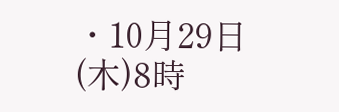・10月29日(木)8時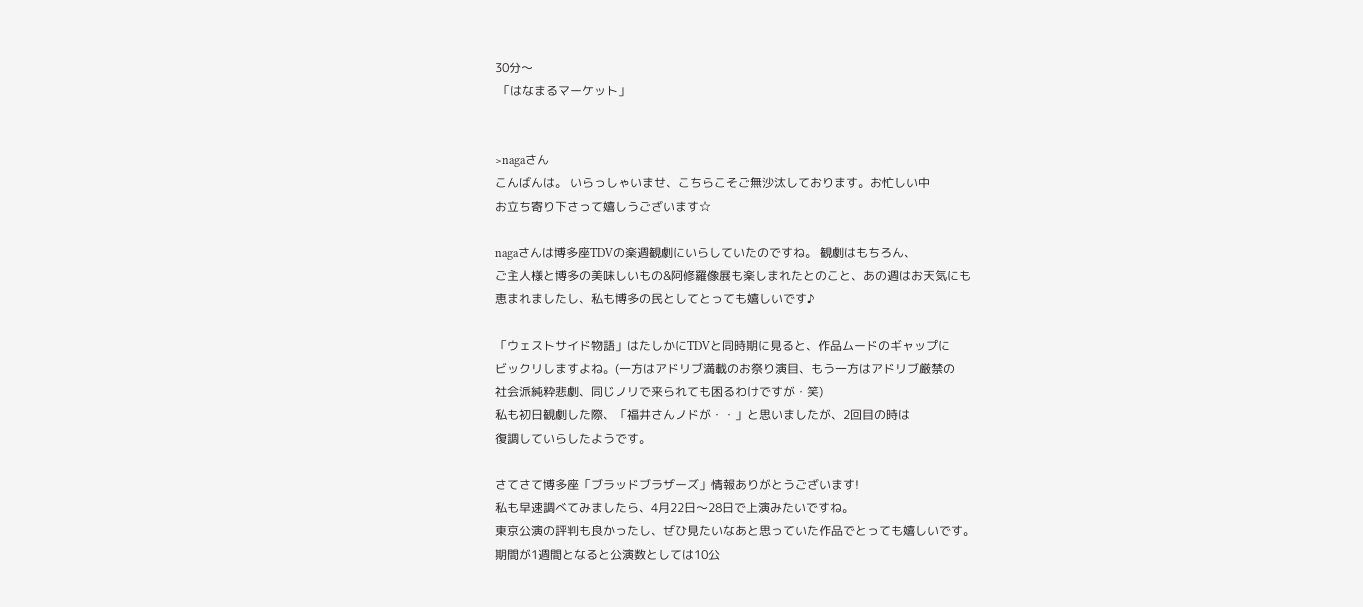30分〜
 「はなまるマーケット」


>nagaさん
こんばんは。 いらっしゃいませ、こちらこそご無沙汰しております。お忙しい中
お立ち寄り下さって嬉しうございます☆

nagaさんは博多座TDVの楽週観劇にいらしていたのですね。 観劇はもちろん、
ご主人様と博多の美味しいもの&阿修羅像展も楽しまれたとのこと、あの週はお天気にも
恵まれましたし、私も博多の民としてとっても嬉しいです♪

「ウェストサイド物語」はたしかにTDVと同時期に見ると、作品ムードのギャップに
ビックリしますよね。(一方はアドリブ満載のお祭り演目、もう一方はアドリブ厳禁の
社会派純粋悲劇、同じノリで来られても困るわけですが・笑)
私も初日観劇した際、「福井さんノドが・・」と思いましたが、2回目の時は
復調していらしたようです。

さてさて博多座「ブラッドブラザーズ」情報ありがとうございます!
私も早速調べてみましたら、4月22日〜28日で上演みたいですね。
東京公演の評判も良かったし、ぜひ見たいなあと思っていた作品でとっても嬉しいです。
期間が1週間となると公演数としては10公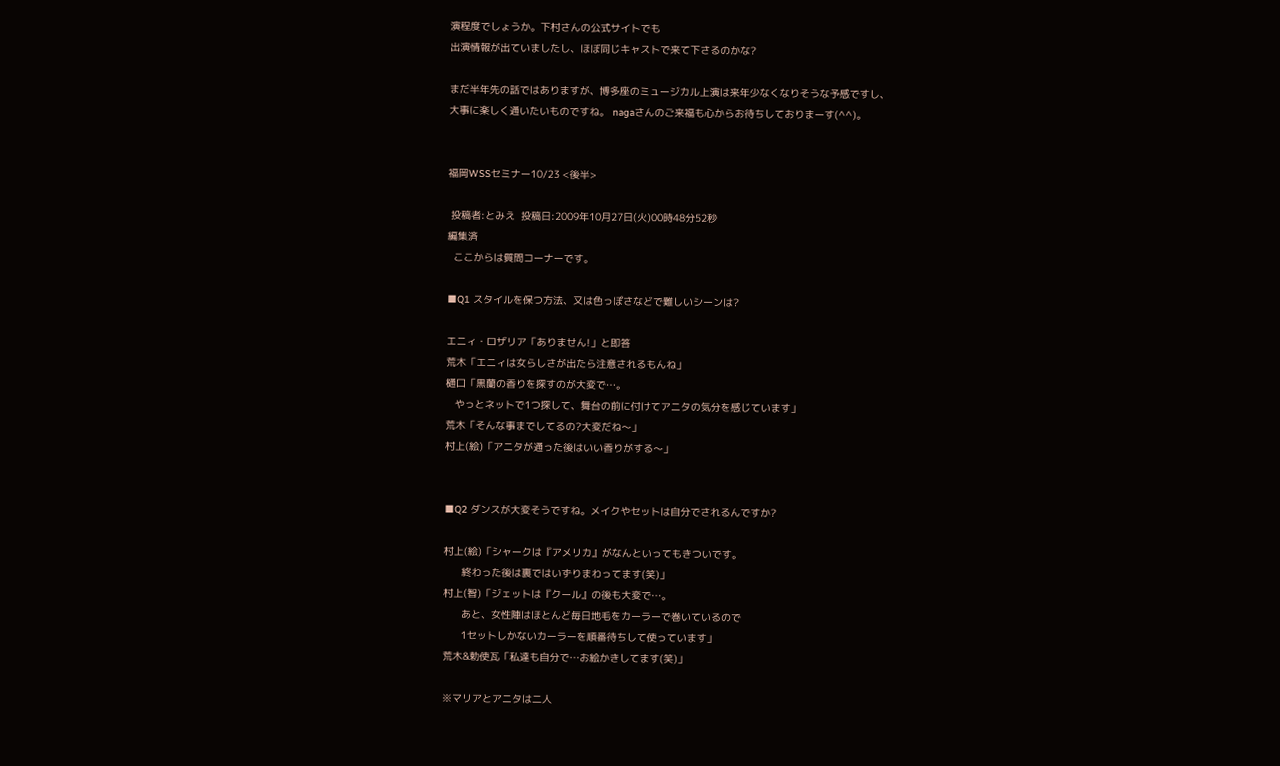演程度でしょうか。下村さんの公式サイトでも
出演情報が出ていましたし、ほぼ同じキャストで来て下さるのかな?

まだ半年先の話ではありますが、博多座のミュージカル上演は来年少なくなりそうな予感ですし、
大事に楽しく通いたいものですね。 nagaさんのご来福も心からお待ちしておりまーす(^^)。


福岡WSSセミナー10/23 <後半>

 投稿者:とみえ  投稿日:2009年10月27日(火)00時48分52秒
編集済
  ここからは質問コーナーです。

■Q1 スタイルを保つ方法、又は色っぽさなどで難しいシーンは?

エニィ・ロザリア「ありません!」と即答
荒木「エニィは女らしさが出たら注意されるもんね」
樋口「黒蘭の香りを探すのが大変で…。
   やっとネットで1つ探して、舞台の前に付けてアニタの気分を感じています」
荒木「そんな事までしてるの?大変だね〜」
村上(絵)「アニタが通った後はいい香りがする〜」


■Q2 ダンスが大変そうですね。メイクやセットは自分でされるんですか?

村上(絵)「シャークは『アメリカ』がなんといってもきついです。
      終わった後は裏ではいずりまわってます(笑)」
村上(智)「ジェットは『クール』の後も大変で…。
      あと、女性陣はほとんど毎日地毛をカーラーで巻いているので
      1セットしかないカーラーを順番待ちして使っています」
荒木&勅使瓦「私達も自分で…お絵かきしてます(笑)」

※マリアとアニタは二人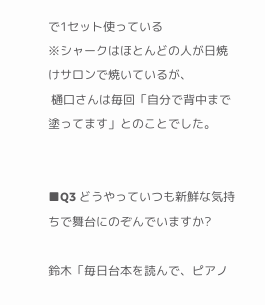で1セット使っている
※シャークはほとんどの人が日焼けサロンで焼いているが、
 樋口さんは毎回「自分で背中まで塗ってます」とのことでした。


■Q3 どうやっていつも新鮮な気持ちで舞台にのぞんでいますか?

鈴木「毎日台本を読んで、ピアノ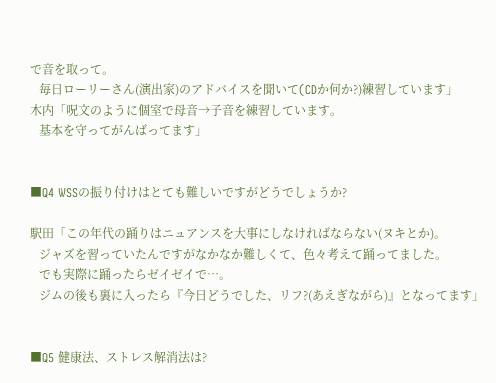で音を取って。
   毎日ローリーさん(演出家)のアドバイスを聞いて(CDか何か?)練習しています」
木内「呪文のように個室で母音→子音を練習しています。
   基本を守ってがんばってます」


■Q4 WSSの振り付けはとても難しいですがどうでしょうか?

駅田「この年代の踊りはニュアンスを大事にしなければならない(ヌキとか)。
   ジャズを習っていたんですがなかなか難しくて、色々考えて踊ってました。
   でも実際に踊ったらゼイゼイで…。
   ジムの後も裏に入ったら『今日どうでした、リフ?(あえぎながら)』となってます」


■Q5 健康法、ストレス解消法は?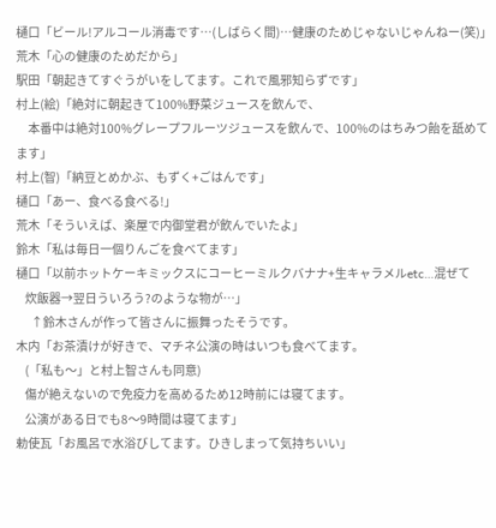樋口「ビール!アルコール消毒です…(しばらく間)…健康のためじゃないじゃんねー(笑)」
荒木「心の健康のためだから」
駅田「朝起きてすぐうがいをしてます。これで風邪知らずです」
村上(絵)「絶対に朝起きて100%野菜ジュースを飲んで、
    本番中は絶対100%グレープフルーツジュースを飲んで、100%のはちみつ飴を舐めてます」
村上(智)「納豆とめかぶ、もずく+ごはんです」
樋口「あー、食べる食べる!」
荒木「そういえば、楽屋で内御堂君が飲んでいたよ」
鈴木「私は毎日一個りんごを食べてます」
樋口「以前ホットケーキミックスにコーヒーミルクバナナ+生キャラメルetc…混ぜて
   炊飯器→翌日ういろう?のような物が…」
     ↑鈴木さんが作って皆さんに振舞ったそうです。
木内「お茶漬けが好きで、マチネ公演の時はいつも食べてます。
   (「私も〜」と村上智さんも同意)
   傷が絶えないので免疫力を高めるため12時前には寝てます。
   公演がある日でも8〜9時間は寝てます」
勅使瓦「お風呂で水浴びしてます。ひきしまって気持ちいい」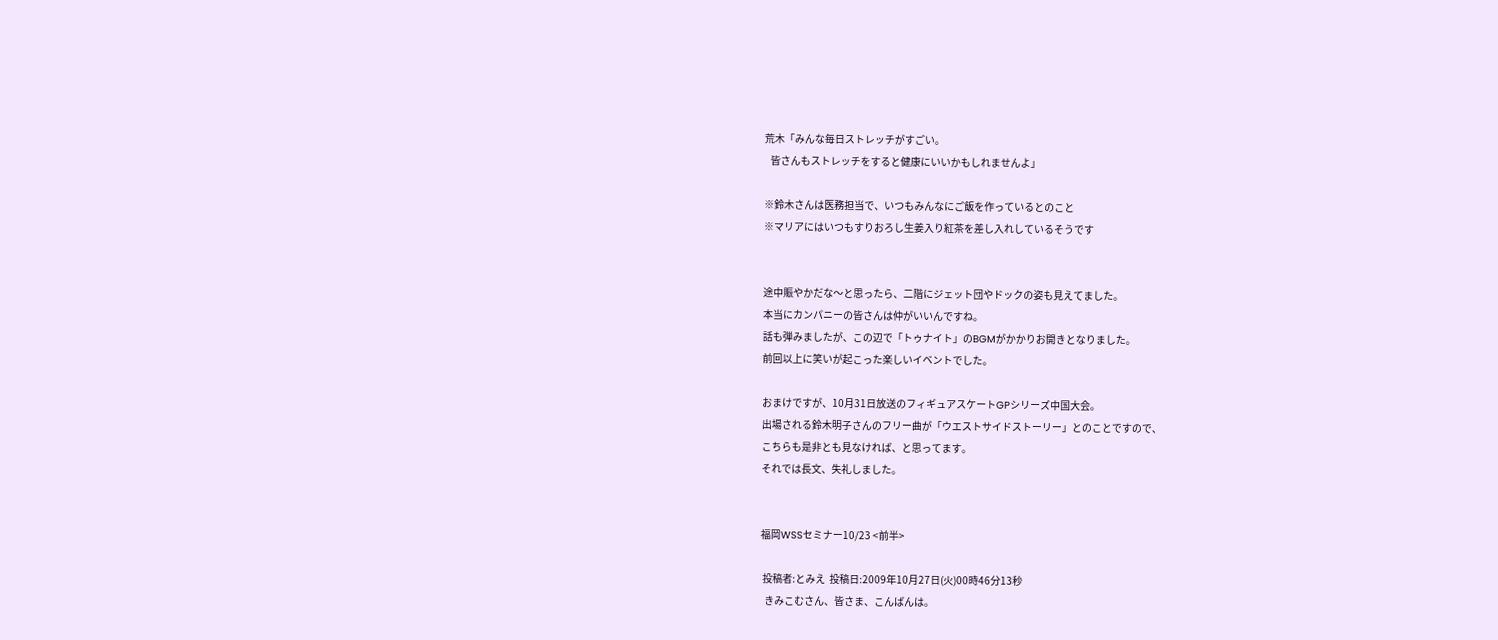荒木「みんな毎日ストレッチがすごい。
   皆さんもストレッチをすると健康にいいかもしれませんよ」

※鈴木さんは医務担当で、いつもみんなにご飯を作っているとのこと
※マリアにはいつもすりおろし生姜入り紅茶を差し入れしているそうです


途中賑やかだな〜と思ったら、二階にジェット団やドックの姿も見えてました。
本当にカンパニーの皆さんは仲がいいんですね。
話も弾みましたが、この辺で「トゥナイト」のBGMがかかりお開きとなりました。
前回以上に笑いが起こった楽しいイベントでした。

おまけですが、10月31日放送のフィギュアスケートGPシリーズ中国大会。
出場される鈴木明子さんのフリー曲が「ウエストサイドストーリー」とのことですので、
こちらも是非とも見なければ、と思ってます。
それでは長文、失礼しました。


福岡WSSセミナー10/23 <前半>

 投稿者:とみえ  投稿日:2009年10月27日(火)00時46分13秒
  きみこむさん、皆さま、こんばんは。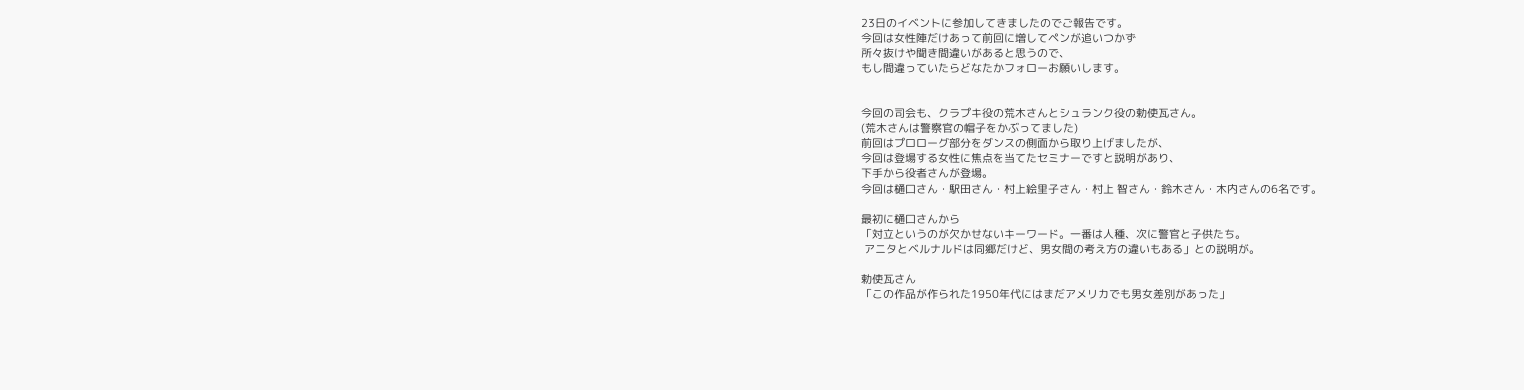23日のイベントに参加してきましたのでご報告です。
今回は女性陣だけあって前回に増してペンが追いつかず
所々抜けや聞き間違いがあると思うので、
もし間違っていたらどなたかフォローお願いします。


今回の司会も、クラプキ役の荒木さんとシュランク役の勅使瓦さん。
(荒木さんは警察官の帽子をかぶってました)
前回はプロローグ部分をダンスの側面から取り上げましたが、
今回は登場する女性に焦点を当てたセミナーですと説明があり、
下手から役者さんが登場。
今回は樋口さん・駅田さん・村上絵里子さん・村上 智さん・鈴木さん・木内さんの6名です。

最初に樋口さんから
「対立というのが欠かせないキーワード。一番は人種、次に警官と子供たち。
 アニタとベルナルドは同郷だけど、男女間の考え方の違いもある」との説明が。

勅使瓦さん
「この作品が作られた1950年代にはまだアメリカでも男女差別があった」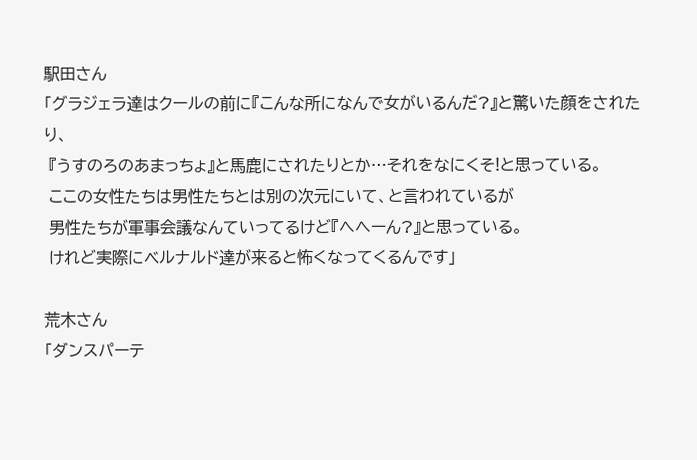駅田さん
「グラジェラ達はクールの前に『こんな所になんで女がいるんだ?』と驚いた顔をされたり、
 『うすのろのあまっちょ』と馬鹿にされたりとか…それをなにくそ!と思っている。
 ここの女性たちは男性たちとは別の次元にいて、と言われているが
 男性たちが軍事会議なんていってるけど『へへーん?』と思っている。
 けれど実際にベルナルド達が来ると怖くなってくるんです」

荒木さん
「ダンスパーテ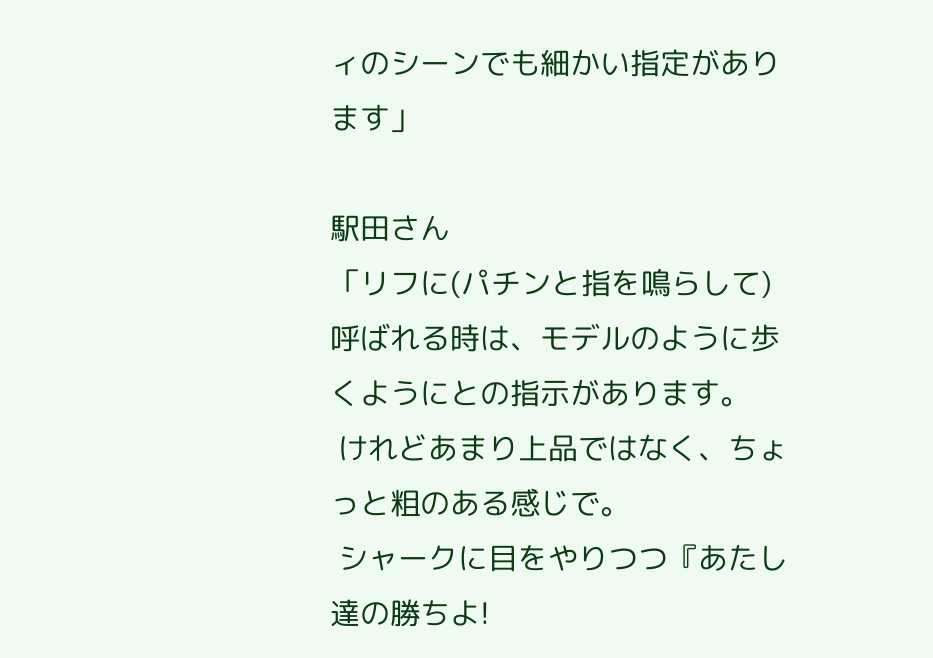ィのシーンでも細かい指定があります」

駅田さん
「リフに(パチンと指を鳴らして)呼ばれる時は、モデルのように歩くようにとの指示があります。
 けれどあまり上品ではなく、ちょっと粗のある感じで。
 シャークに目をやりつつ『あたし達の勝ちよ!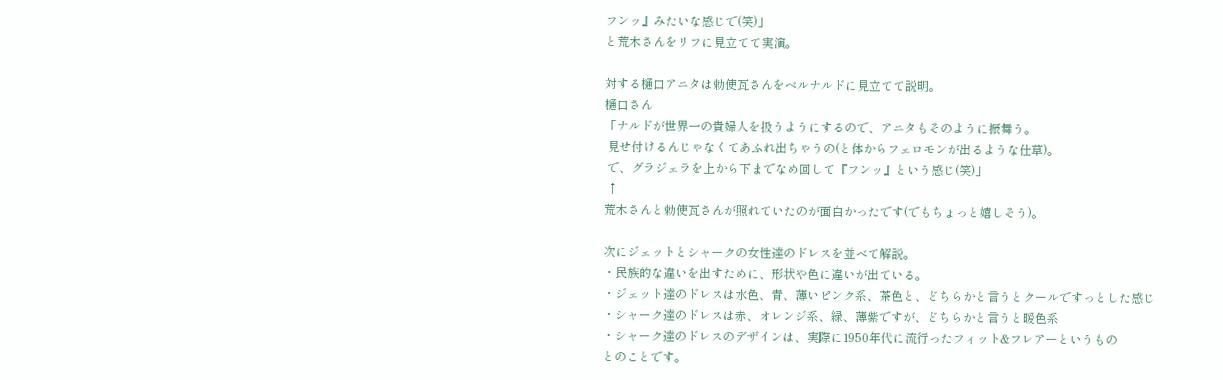フンッ』みたいな感じで(笑)」
と荒木さんをリフに見立てて実演。

対する樋口アニタは勅使瓦さんをベルナルドに見立てて説明。
樋口さん
「ナルドが世界一の貴婦人を扱うようにするので、アニタもそのように振舞う。
 見せ付けるんじゃなくてあふれ出ちゃうの(と体からフェロモンが出るような仕草)。
 で、グラジェラを上から下までなめ回して『フンッ』という感じ(笑)」
 ↑
荒木さんと勅使瓦さんが照れていたのが面白かったです(でもちょっと嬉しそう)。

次にジェットとシャークの女性達のドレスを並べて解説。
・民族的な違いを出すために、形状や色に違いが出ている。
・ジェット達のドレスは水色、青、薄いピンク系、茶色と、どちらかと言うとクールですっとした感じ
・シャーク達のドレスは赤、オレンジ系、緑、薄紫ですが、どちらかと言うと暖色系
・シャーク達のドレスのデザインは、実際に1950年代に流行ったフィット&フレアーというもの
とのことです。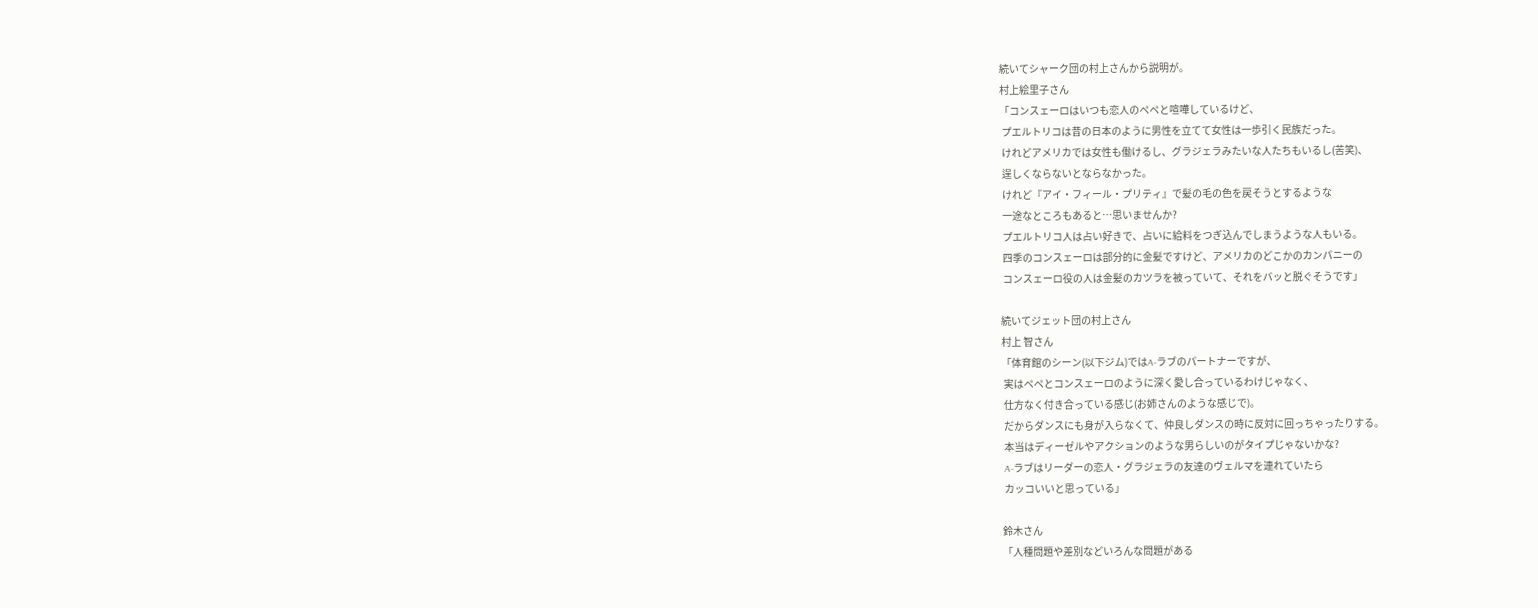続いてシャーク団の村上さんから説明が。
村上絵里子さん
「コンスェーロはいつも恋人のペペと喧嘩しているけど、
 プエルトリコは昔の日本のように男性を立てて女性は一歩引く民族だった。
 けれどアメリカでは女性も働けるし、グラジェラみたいな人たちもいるし(苦笑)、
 逞しくならないとならなかった。
 けれど『アイ・フィール・プリティ』で髪の毛の色を戻そうとするような
 一途なところもあると…思いませんか?
 プエルトリコ人は占い好きで、占いに給料をつぎ込んでしまうような人もいる。
 四季のコンスェーロは部分的に金髪ですけど、アメリカのどこかのカンパニーの
 コンスェーロ役の人は金髪のカツラを被っていて、それをバッと脱ぐそうです」

続いてジェット団の村上さん
村上 智さん
「体育館のシーン(以下ジム)ではA-ラブのパートナーですが、
 実はペペとコンスェーロのように深く愛し合っているわけじゃなく、
 仕方なく付き合っている感じ(お姉さんのような感じで)。
 だからダンスにも身が入らなくて、仲良しダンスの時に反対に回っちゃったりする。
 本当はディーゼルやアクションのような男らしいのがタイプじゃないかな?
 A-ラブはリーダーの恋人・グラジェラの友達のヴェルマを連れていたら
 カッコいいと思っている」

鈴木さん
「人種問題や差別などいろんな問題がある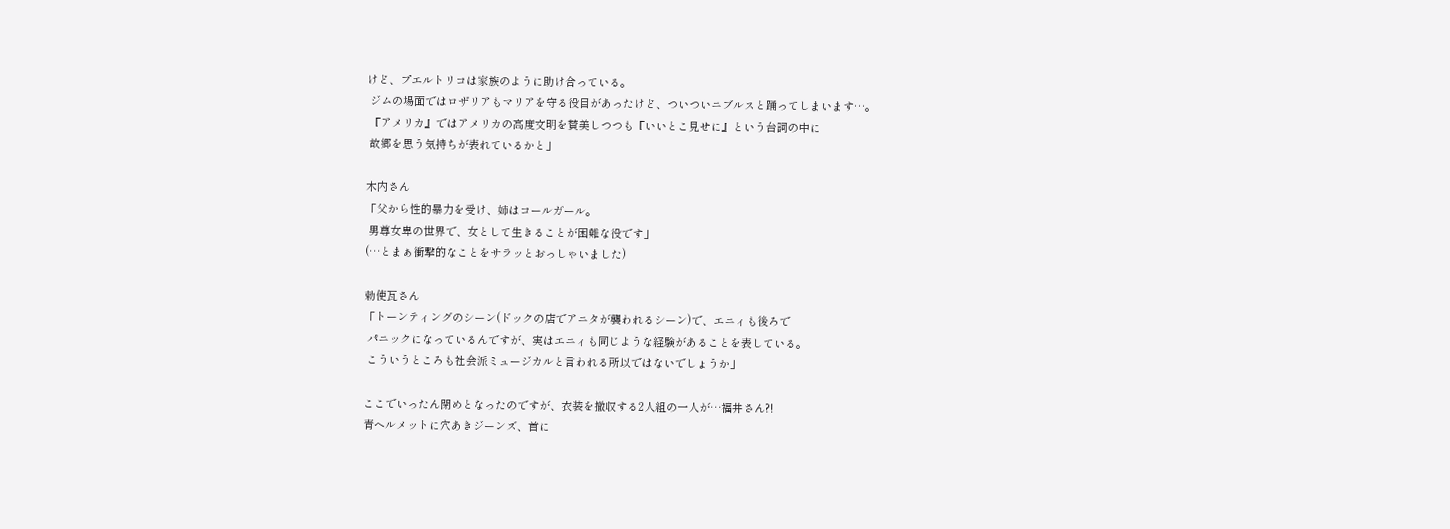けど、プエルトリコは家族のように助け合っている。
 ジムの場面ではロザリアもマリアを守る役目があったけど、ついついニブルスと踊ってしまいます…。
 『アメリカ』ではアメリカの高度文明を賛美しつつも『いいとこ見せに』という台詞の中に
 故郷を思う気持ちが表れているかと」

木内さん
「父から性的暴力を受け、姉はコールガール。
 男尊女卑の世界で、女として生きることが困難な役です」
(…とまぁ衝撃的なことをサラッとおっしゃいました)

勅使瓦さん
「トーンティングのシーン(ドックの店でアニタが襲われるシーン)で、エニィも後ろで
 パニックになっているんですが、実はエニィも同じような経験があることを表している。
 こういうところも社会派ミュージカルと言われる所以ではないでしょうか」

ここでいったん閉めとなったのですが、衣装を撤収する2人組の一人が…福井さん?!
青ヘルメットに穴あきジーンズ、首に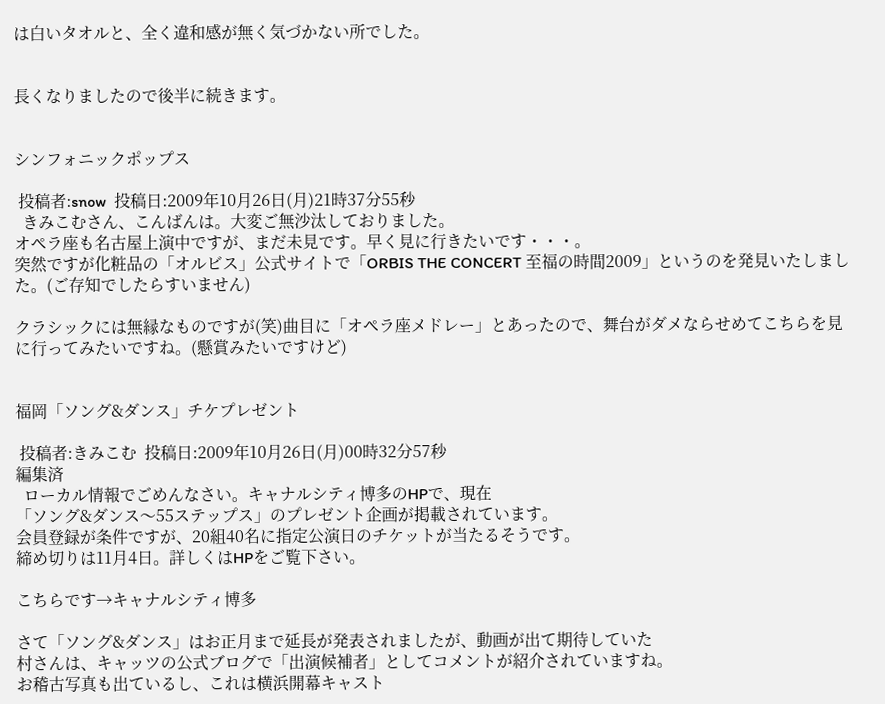は白いタオルと、全く違和感が無く気づかない所でした。


長くなりましたので後半に続きます。


シンフォニックポップス

 投稿者:snow  投稿日:2009年10月26日(月)21時37分55秒
  きみこむさん、こんばんは。大変ご無沙汰しておりました。
オペラ座も名古屋上演中ですが、まだ未見です。早く見に行きたいです・・・。
突然ですが化粧品の「オルビス」公式サイトで「ORBIS THE CONCERT 至福の時間2009」というのを発見いたしました。(ご存知でしたらすいません)

クラシックには無縁なものですが(笑)曲目に「オペラ座メドレー」とあったので、舞台がダメならせめてこちらを見に行ってみたいですね。(懸賞みたいですけど)


福岡「ソング&ダンス」チケプレゼント

 投稿者:きみこむ  投稿日:2009年10月26日(月)00時32分57秒
編集済
  ローカル情報でごめんなさい。キャナルシティ博多のHPで、現在
「ソング&ダンス〜55ステップス」のプレゼント企画が掲載されています。
会員登録が条件ですが、20組40名に指定公演日のチケットが当たるそうです。
締め切りは11月4日。詳しくはHPをご覧下さい。

こちらです→キャナルシティ博多

さて「ソング&ダンス」はお正月まで延長が発表されましたが、動画が出て期待していた
村さんは、キャッツの公式ブログで「出演候補者」としてコメントが紹介されていますね。
お稽古写真も出ているし、これは横浜開幕キャスト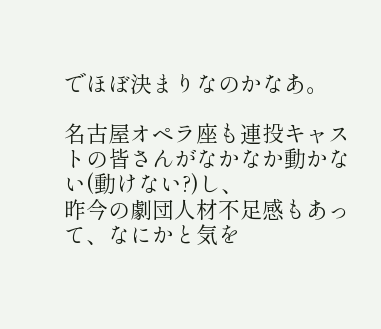でほぼ決まりなのかなあ。

名古屋オペラ座も連投キャストの皆さんがなかなか動かない(動けない?)し、
昨今の劇団人材不足感もあって、なにかと気を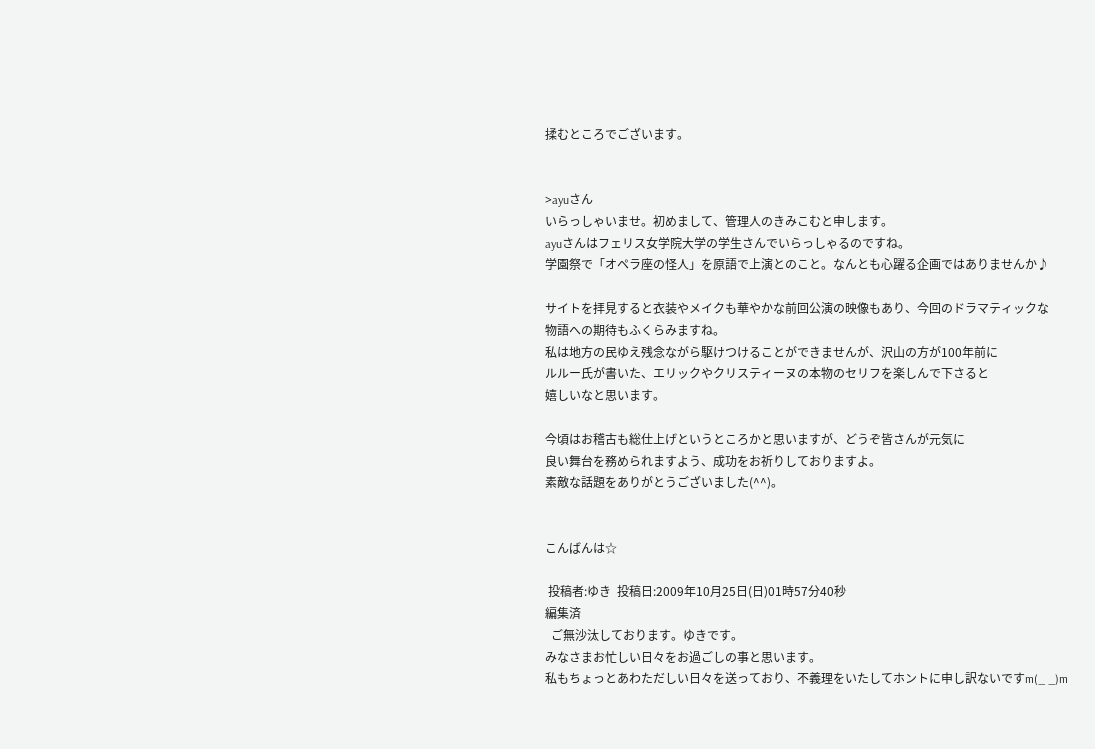揉むところでございます。


>ayuさん
いらっしゃいませ。初めまして、管理人のきみこむと申します。
ayuさんはフェリス女学院大学の学生さんでいらっしゃるのですね。
学園祭で「オペラ座の怪人」を原語で上演とのこと。なんとも心躍る企画ではありませんか♪

サイトを拝見すると衣装やメイクも華やかな前回公演の映像もあり、今回のドラマティックな
物語への期待もふくらみますね。
私は地方の民ゆえ残念ながら駆けつけることができませんが、沢山の方が100年前に
ルルー氏が書いた、エリックやクリスティーヌの本物のセリフを楽しんで下さると
嬉しいなと思います。

今頃はお稽古も総仕上げというところかと思いますが、どうぞ皆さんが元気に
良い舞台を務められますよう、成功をお祈りしておりますよ。
素敵な話題をありがとうございました(^^)。


こんばんは☆

 投稿者:ゆき  投稿日:2009年10月25日(日)01時57分40秒
編集済
  ご無沙汰しております。ゆきです。
みなさまお忙しい日々をお過ごしの事と思います。
私もちょっとあわただしい日々を送っており、不義理をいたしてホントに申し訳ないですm(_ _)m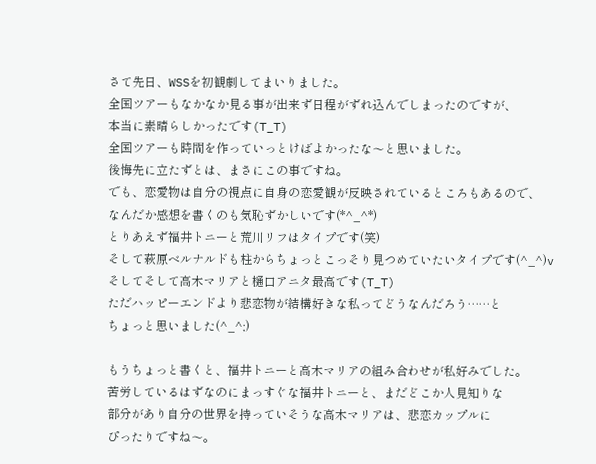さて先日、WSSを初観劇してまいりました。
全国ツアーもなかなか見る事が出来ず日程がずれ込んでしまったのですが、
本当に素晴らしかったです(T_T)
全国ツアーも時間を作っていっとけばよかったな〜と思いました。
後悔先に立たずとは、まさにこの事ですね。
でも、恋愛物は自分の視点に自身の恋愛観が反映されているところもあるので、
なんだか感想を書くのも気恥ずかしいです(*^_^*)
とりあえず福井トニーと荒川リフはタイプです(笑)
そして萩原ベルナルドも柱からちょっとこっそり見つめていたいタイプです(^_^)v
そしてそして高木マリアと樋口アニタ最高です(T_T)
ただハッピーエンドより悲恋物が結構好きな私ってどうなんだろう……と
ちょっと思いました(^_^;)

もうちょっと書くと、福井トニーと高木マリアの組み合わせが私好みでした。
苦労しているはずなのにまっすぐな福井トニーと、まだどこか人見知りな
部分があり自分の世界を持っていそうな高木マリアは、悲恋カップルに
ぴったりですね〜。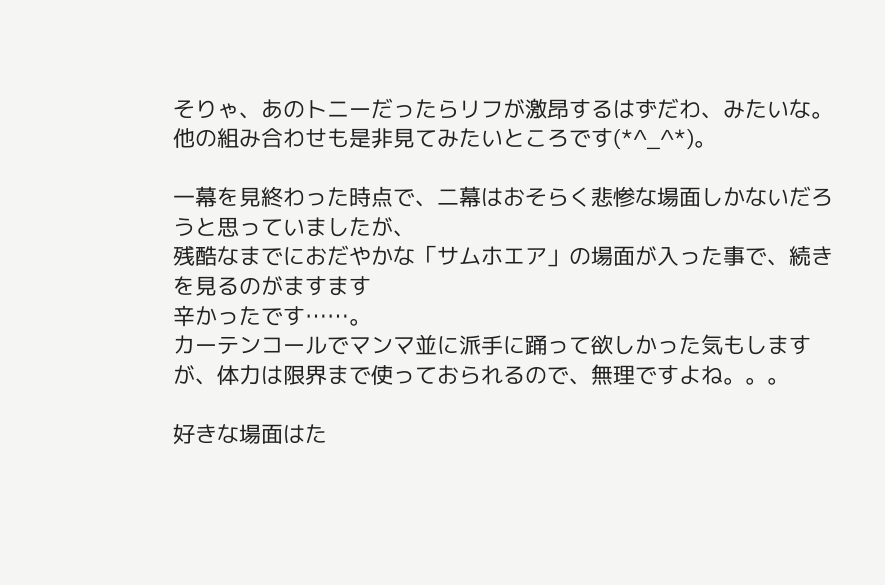そりゃ、あのトニーだったらリフが激昂するはずだわ、みたいな。
他の組み合わせも是非見てみたいところです(*^_^*)。

一幕を見終わった時点で、二幕はおそらく悲惨な場面しかないだろうと思っていましたが、
残酷なまでにおだやかな「サムホエア」の場面が入った事で、続きを見るのがますます
辛かったです……。
カーテンコールでマンマ並に派手に踊って欲しかった気もしますが、体力は限界まで使っておられるので、無理ですよね。。。

好きな場面はた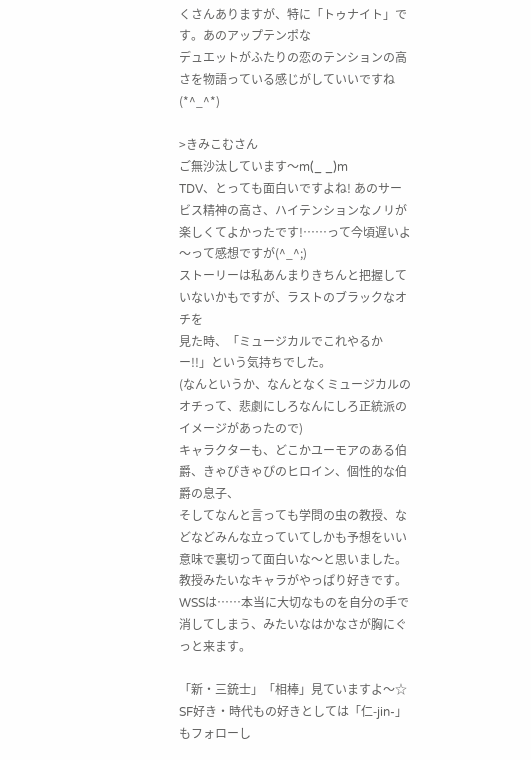くさんありますが、特に「トゥナイト」です。あのアップテンポな
デュエットがふたりの恋のテンションの高さを物語っている感じがしていいですね(*^_^*)

>きみこむさん
ご無沙汰しています〜m(_ _)m
TDV、とっても面白いですよね! あのサービス精神の高さ、ハイテンションなノリが楽しくてよかったです!……って今頃遅いよ〜って感想ですが(^_^;)
ストーリーは私あんまりきちんと把握していないかもですが、ラストのブラックなオチを
見た時、「ミュージカルでこれやるかー!!」という気持ちでした。
(なんというか、なんとなくミュージカルのオチって、悲劇にしろなんにしろ正統派の
イメージがあったので)
キャラクターも、どこかユーモアのある伯爵、きゃぴきゃぴのヒロイン、個性的な伯爵の息子、
そしてなんと言っても学問の虫の教授、などなどみんな立っていてしかも予想をいい意味で裏切って面白いな〜と思いました。教授みたいなキャラがやっぱり好きです。
WSSは……本当に大切なものを自分の手で消してしまう、みたいなはかなさが胸にぐっと来ます。

「新・三銃士」「相棒」見ていますよ〜☆
SF好き・時代もの好きとしては「仁-jin-」もフォローし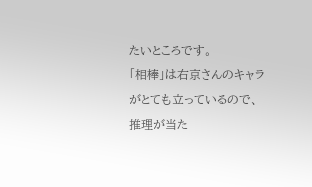たいところです。
「相棒」は右京さんのキャラがとても立っているので、
推理が当た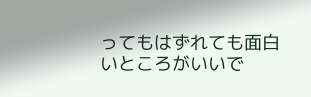ってもはずれても面白いところがいいで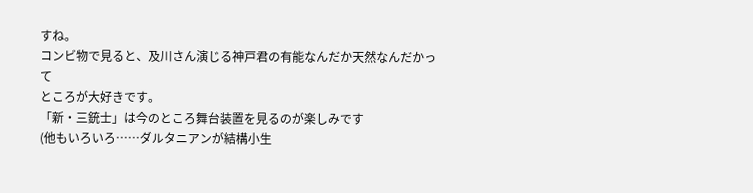すね。
コンビ物で見ると、及川さん演じる神戸君の有能なんだか天然なんだかって
ところが大好きです。
「新・三銃士」は今のところ舞台装置を見るのが楽しみです
(他もいろいろ……ダルタニアンが結構小生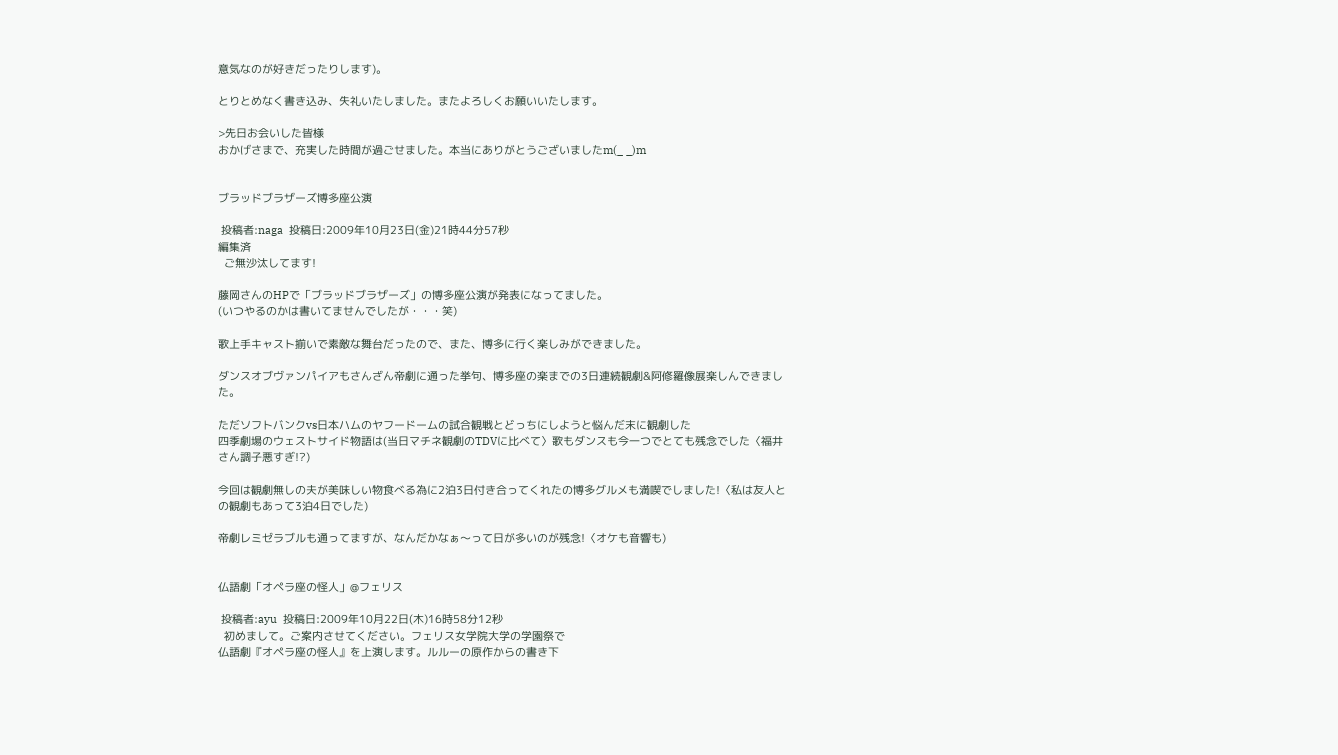意気なのが好きだったりします)。

とりとめなく書き込み、失礼いたしました。またよろしくお願いいたします。

>先日お会いした皆様
おかげさまで、充実した時間が過ごせました。本当にありがとうございましたm(_ _)m


ブラッドブラザーズ博多座公演

 投稿者:naga  投稿日:2009年10月23日(金)21時44分57秒
編集済
  ご無沙汰してます!

藤岡さんのHPで「ブラッドブラザーズ」の博多座公演が発表になってました。
(いつやるのかは書いてませんでしたが・・・笑)

歌上手キャスト揃いで素敵な舞台だったので、また、博多に行く楽しみができました。

ダンスオブヴァンパイアもさんざん帝劇に通った挙句、博多座の楽までの3日連続観劇&阿修羅像展楽しんできました。

ただソフトバンクvs日本ハムのヤフードームの試合観戦とどっちにしようと悩んだ末に観劇した
四季劇場のウェストサイド物語は(当日マチネ観劇のTDVに比べて〉歌もダンスも今一つでとても残念でした〈福井さん調子悪すぎ!?)

今回は観劇無しの夫が美味しい物食べる為に2泊3日付き合ってくれたの博多グルメも満喫でしました!〈私は友人との観劇もあって3泊4日でした)

帝劇レミゼラブルも通ってますが、なんだかなぁ〜って日が多いのが残念!〈オケも音響も)


仏語劇「オペラ座の怪人」@フェリス

 投稿者:ayu  投稿日:2009年10月22日(木)16時58分12秒
  初めまして。ご案内させてください。フェリス女学院大学の学園祭で
仏語劇『オペラ座の怪人』を上演します。ルルーの原作からの書き下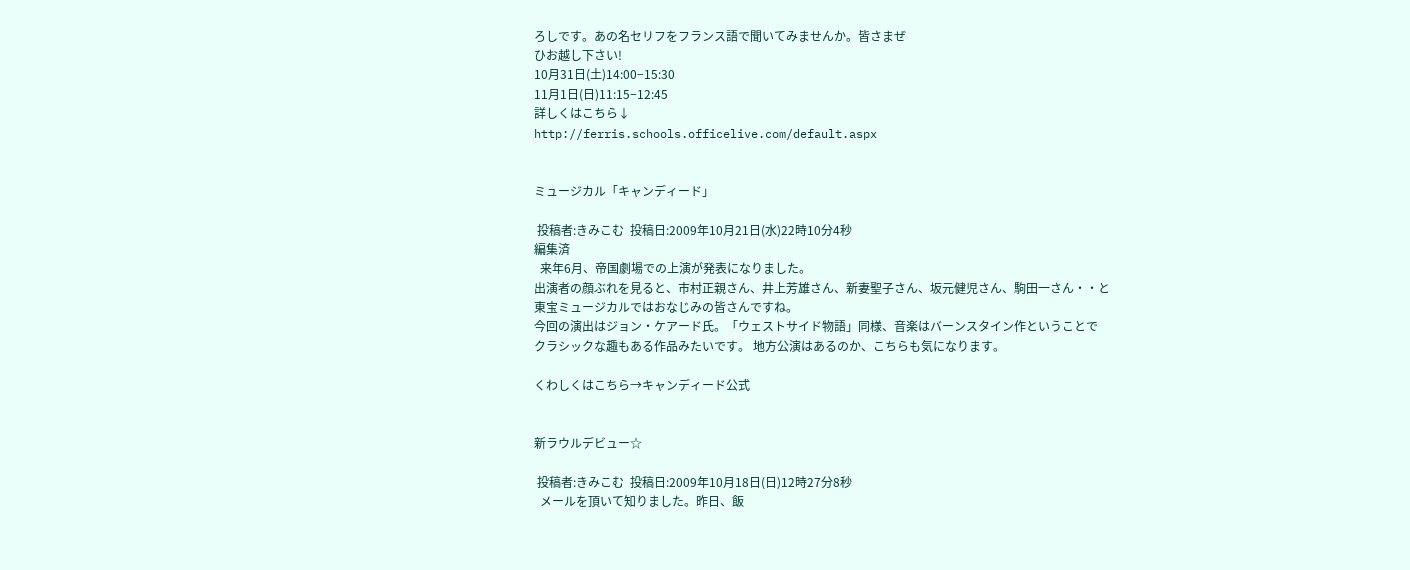ろしです。あの名セリフをフランス語で聞いてみませんか。皆さまぜ
ひお越し下さい!
10月31日(土)14:00−15:30
11月1日(日)11:15−12:45
詳しくはこちら↓
http://ferris.schools.officelive.com/default.aspx


ミュージカル「キャンディード」

 投稿者:きみこむ  投稿日:2009年10月21日(水)22時10分4秒
編集済
  来年6月、帝国劇場での上演が発表になりました。
出演者の顔ぶれを見ると、市村正親さん、井上芳雄さん、新妻聖子さん、坂元健児さん、駒田一さん・・と
東宝ミュージカルではおなじみの皆さんですね。
今回の演出はジョン・ケアード氏。「ウェストサイド物語」同様、音楽はバーンスタイン作ということで
クラシックな趣もある作品みたいです。 地方公演はあるのか、こちらも気になります。

くわしくはこちら→キャンディード公式


新ラウルデビュー☆

 投稿者:きみこむ  投稿日:2009年10月18日(日)12時27分8秒
  メールを頂いて知りました。昨日、飯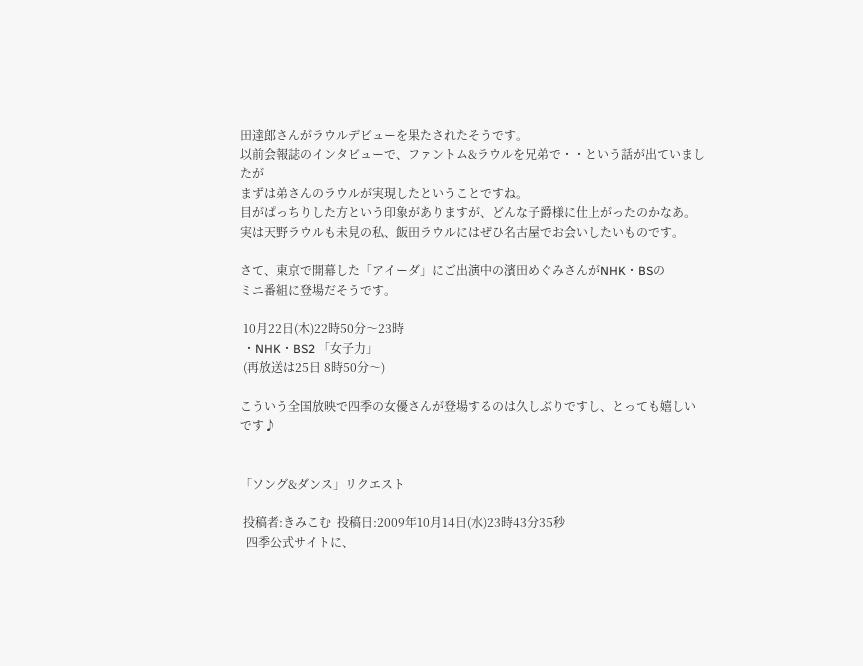田達郎さんがラウルデビューを果たされたそうです。
以前会報誌のインタビューで、ファントム&ラウルを兄弟で・・という話が出ていましたが
まずは弟さんのラウルが実現したということですね。
目がぱっちりした方という印象がありますが、どんな子爵様に仕上がったのかなあ。
実は天野ラウルも未見の私、飯田ラウルにはぜひ名古屋でお会いしたいものです。

さて、東京で開幕した「アイーダ」にご出演中の濱田めぐみさんがNHK・BSの
ミニ番組に登場だそうです。

 10月22日(木)22時50分〜23時
 ・NHK・BS2 「女子力」
 (再放送は25日 8時50分〜)

こういう全国放映で四季の女優さんが登場するのは久しぶりですし、とっても嬉しいです♪


「ソング&ダンス」リクエスト

 投稿者:きみこむ  投稿日:2009年10月14日(水)23時43分35秒
  四季公式サイトに、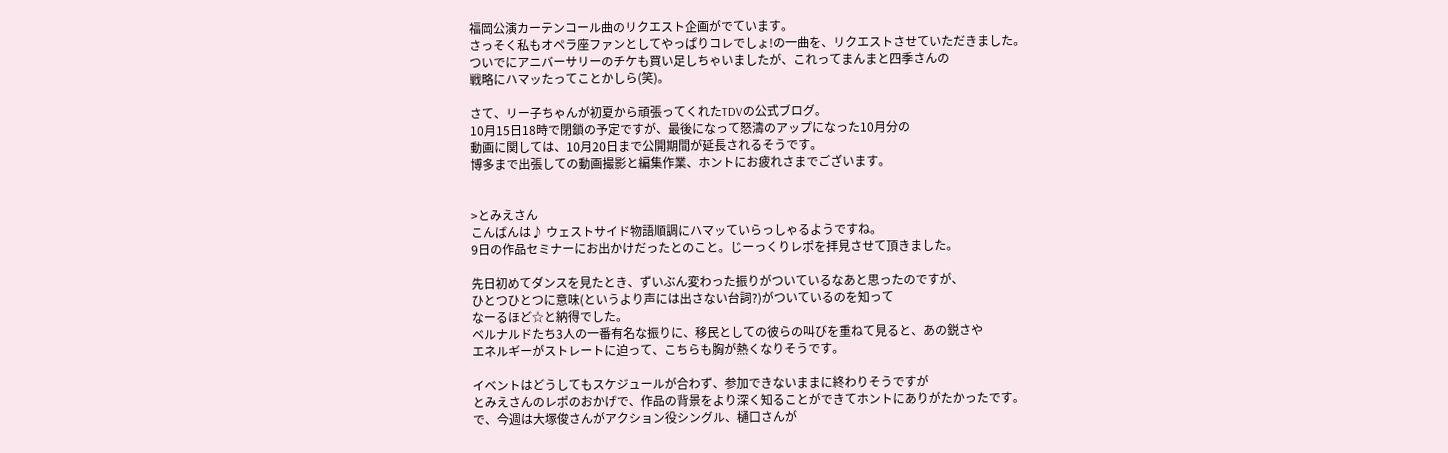福岡公演カーテンコール曲のリクエスト企画がでています。
さっそく私もオペラ座ファンとしてやっぱりコレでしょ!の一曲を、リクエストさせていただきました。
ついでにアニバーサリーのチケも買い足しちゃいましたが、これってまんまと四季さんの
戦略にハマッたってことかしら(笑)。

さて、リー子ちゃんが初夏から頑張ってくれたTDVの公式ブログ。
10月15日18時で閉鎖の予定ですが、最後になって怒濤のアップになった10月分の
動画に関しては、10月20日まで公開期間が延長されるそうです。
博多まで出張しての動画撮影と編集作業、ホントにお疲れさまでございます。


>とみえさん
こんばんは♪ ウェストサイド物語順調にハマッていらっしゃるようですね。
9日の作品セミナーにお出かけだったとのこと。じーっくりレポを拝見させて頂きました。

先日初めてダンスを見たとき、ずいぶん変わった振りがついているなあと思ったのですが、
ひとつひとつに意味(というより声には出さない台詞?)がついているのを知って
なーるほど☆と納得でした。
ベルナルドたち3人の一番有名な振りに、移民としての彼らの叫びを重ねて見ると、あの鋭さや
エネルギーがストレートに迫って、こちらも胸が熱くなりそうです。

イベントはどうしてもスケジュールが合わず、参加できないままに終わりそうですが
とみえさんのレポのおかげで、作品の背景をより深く知ることができてホントにありがたかったです。
で、今週は大塚俊さんがアクション役シングル、樋口さんが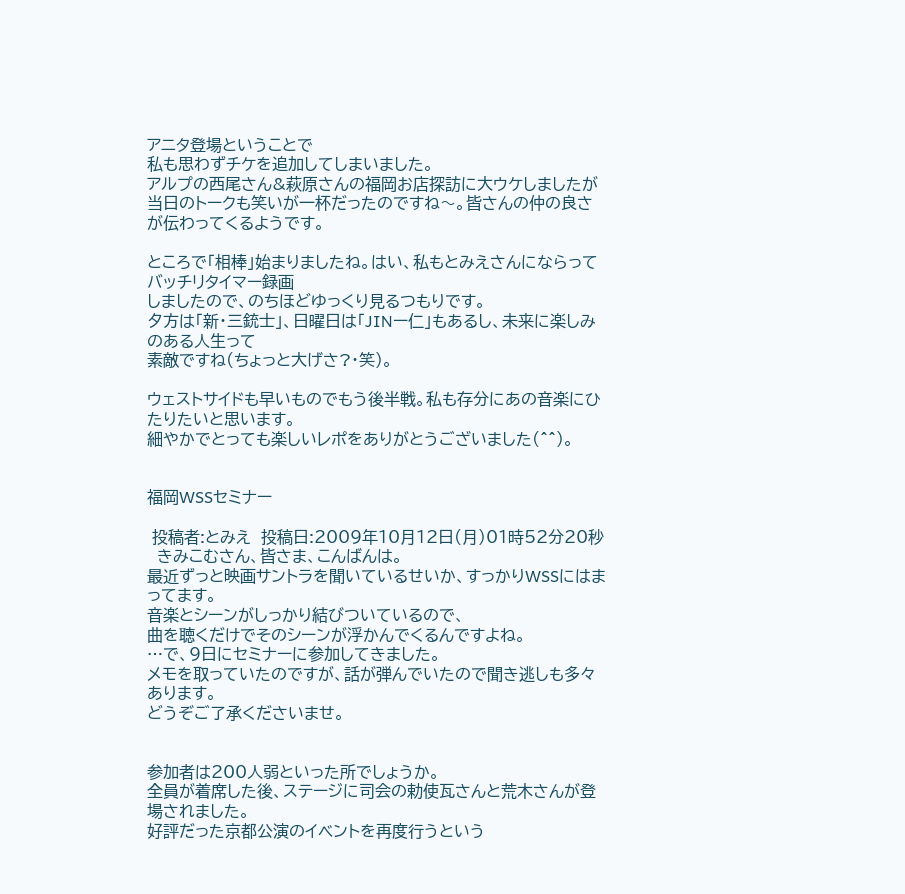アニタ登場ということで
私も思わずチケを追加してしまいました。
アルプの西尾さん&萩原さんの福岡お店探訪に大ウケしましたが
当日のトークも笑いが一杯だったのですね〜。皆さんの仲の良さが伝わってくるようです。

ところで「相棒」始まりましたね。はい、私もとみえさんにならってバッチリタイマー録画
しましたので、のちほどゆっくり見るつもりです。
夕方は「新・三銃士」、日曜日は「JINー仁」もあるし、未来に楽しみのある人生って
素敵ですね(ちょっと大げさ?・笑)。

ウェストサイドも早いものでもう後半戦。私も存分にあの音楽にひたりたいと思います。
細やかでとっても楽しいレポをありがとうございました(^^)。


福岡WSSセミナー

 投稿者:とみえ  投稿日:2009年10月12日(月)01時52分20秒
  きみこむさん、皆さま、こんばんは。
最近ずっと映画サントラを聞いているせいか、すっかりWSSにはまってます。
音楽とシーンがしっかり結びついているので、
曲を聴くだけでそのシーンが浮かんでくるんですよね。
…で、9日にセミナーに参加してきました。
メモを取っていたのですが、話が弾んでいたので聞き逃しも多々あります。
どうぞご了承くださいませ。


参加者は200人弱といった所でしょうか。
全員が着席した後、ステージに司会の勅使瓦さんと荒木さんが登場されました。
好評だった京都公演のイベントを再度行うという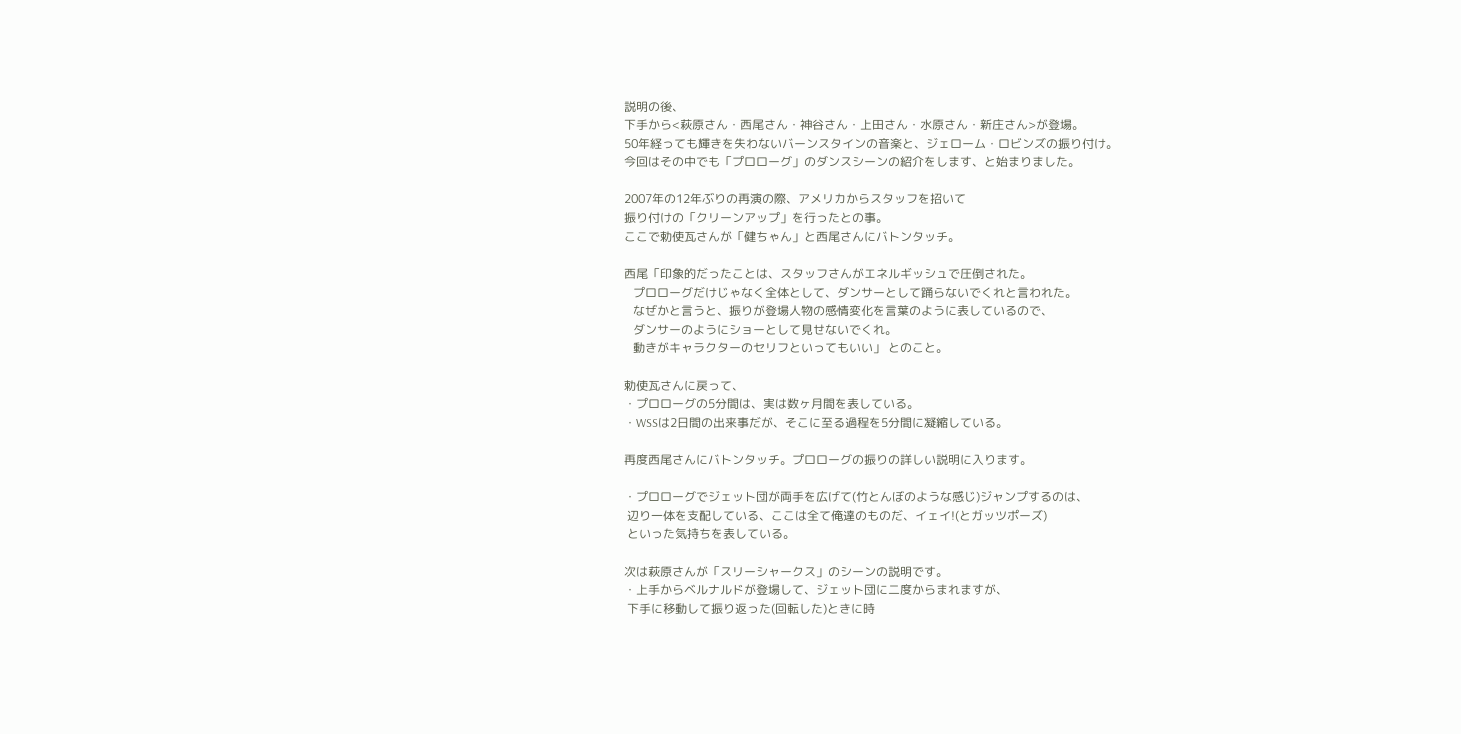説明の後、
下手から<萩原さん・西尾さん・神谷さん・上田さん・水原さん・新庄さん>が登場。
50年経っても輝きを失わないバーンスタインの音楽と、ジェローム・ロビンズの振り付け。
今回はその中でも「プロローグ」のダンスシーンの紹介をします、と始まりました。

2007年の12年ぶりの再演の際、アメリカからスタッフを招いて
振り付けの「クリーンアップ」を行ったとの事。
ここで勅使瓦さんが「健ちゃん」と西尾さんにバトンタッチ。

西尾「印象的だったことは、スタッフさんがエネルギッシュで圧倒された。
   プロローグだけじゃなく全体として、ダンサーとして踊らないでくれと言われた。
   なぜかと言うと、振りが登場人物の感情変化を言葉のように表しているので、
   ダンサーのようにショーとして見せないでくれ。
   動きがキャラクターのセリフといってもいい」 とのこと。

勅使瓦さんに戻って、
・プロローグの5分間は、実は数ヶ月間を表している。
・WSSは2日間の出来事だが、そこに至る過程を5分間に凝縮している。

再度西尾さんにバトンタッチ。プロローグの振りの詳しい説明に入ります。

・プロローグでジェット団が両手を広げて(竹とんぼのような感じ)ジャンプするのは、
 辺り一体を支配している、ここは全て俺達のものだ、イェイ!(とガッツポーズ)
 といった気持ちを表している。

次は萩原さんが「スリーシャークス」のシーンの説明です。
・上手からベルナルドが登場して、ジェット団に二度からまれますが、
 下手に移動して振り返った(回転した)ときに時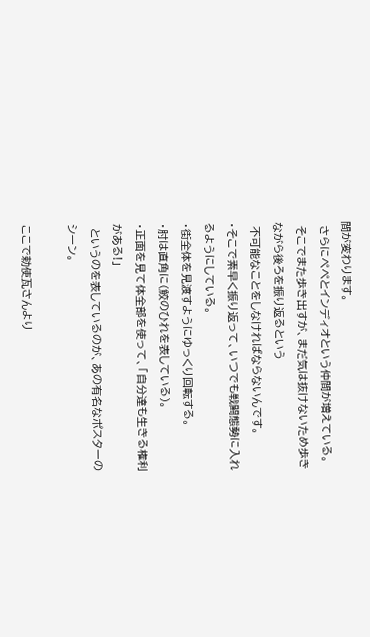間が変わります。
 さらにぺぺとインディオという仲間が増えている。
 そこでまた歩き出すが、まだ気は抜けないため歩きながら後ろを振り返るという
 不可能なことをしなければならないんです。
・そこで素早く振り返って、いつでも戦闘態勢に入れるようにしている。
・街全体を見渡すようにゆっくり回転する。
・肘は直角に(鮫のひれを表している)。
・正面を見て体全部を使って、「自分達も生きる権利がある!」
 というのを表しているのが、あの有名なポスターのシーン。

ここで勅使瓦さんより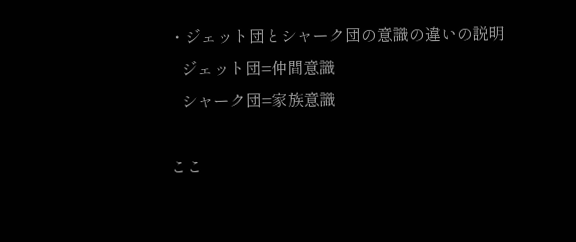・ジェット団とシャーク団の意識の違いの説明
   ジェット団=仲間意識
   シャーク団=家族意識

ここ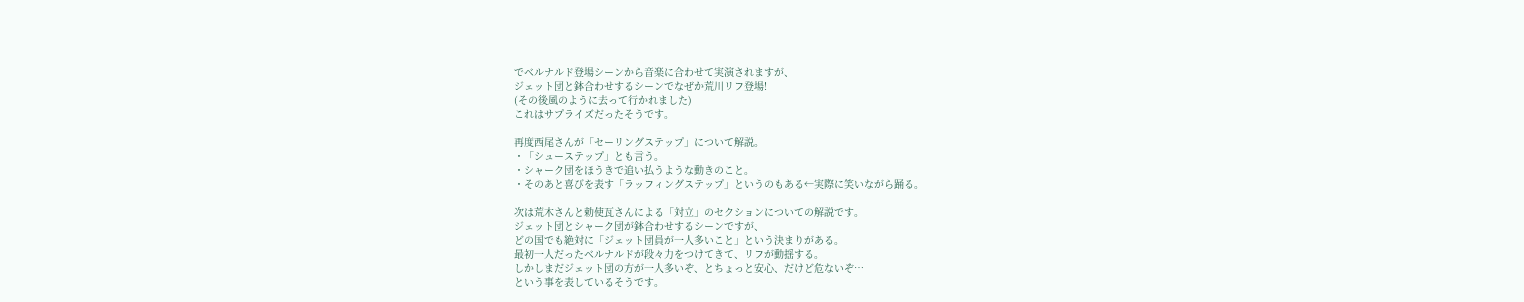でベルナルド登場シーンから音楽に合わせて実演されますが、
ジェット団と鉢合わせするシーンでなぜか荒川リフ登場!
(その後風のように去って行かれました)
これはサプライズだったそうです。

再度西尾さんが「セーリングステップ」について解説。
・「シューステップ」とも言う。
・シャーク団をほうきで追い払うような動きのこと。
・そのあと喜びを表す「ラッフィングステップ」というのもある←実際に笑いながら踊る。

次は荒木さんと勅使瓦さんによる「対立」のセクションについての解説です。
ジェット団とシャーク団が鉢合わせするシーンですが、
どの国でも絶対に「ジェット団員が一人多いこと」という決まりがある。
最初一人だったベルナルドが段々力をつけてきて、リフが動揺する。
しかしまだジェット団の方が一人多いぞ、とちょっと安心、だけど危ないぞ…
という事を表しているそうです。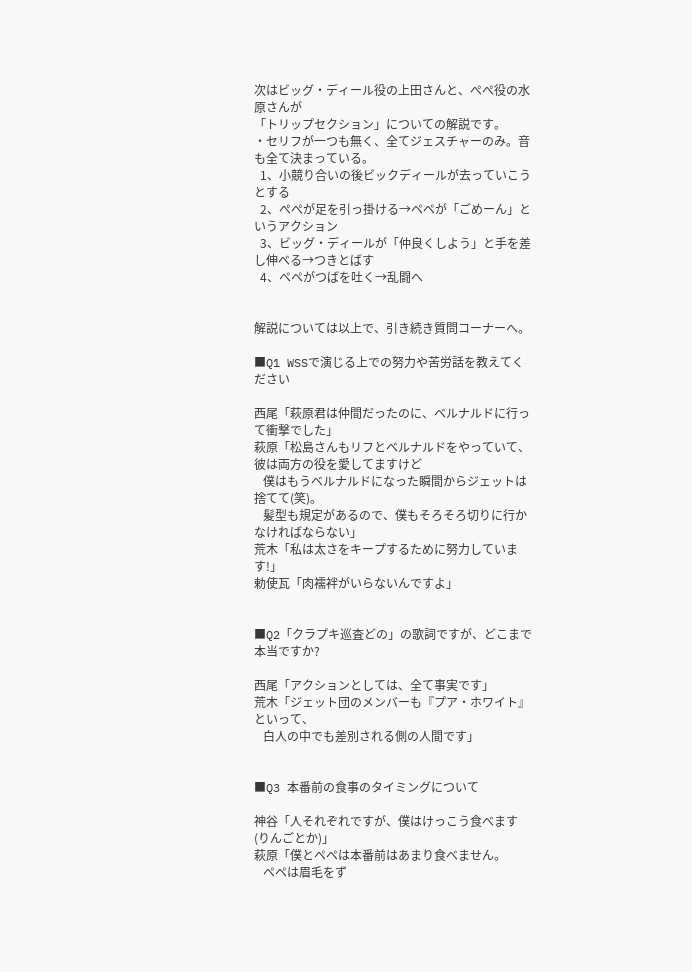次はビッグ・ディール役の上田さんと、ぺぺ役の水原さんが
「トリップセクション」についての解説です。
・セリフが一つも無く、全てジェスチャーのみ。音も全て決まっている。
  1、小競り合いの後ビックディールが去っていこうとする
  2、ぺぺが足を引っ掛ける→ペペが「ごめーん」というアクション
  3、ビッグ・ディールが「仲良くしよう」と手を差し伸べる→つきとばす
  4、ペペがつばを吐く→乱闘へ


解説については以上で、引き続き質問コーナーへ。

■Q1 WSSで演じる上での努力や苦労話を教えてください

西尾「萩原君は仲間だったのに、ベルナルドに行って衝撃でした」
萩原「松島さんもリフとベルナルドをやっていて、彼は両方の役を愛してますけど
   僕はもうベルナルドになった瞬間からジェットは捨てて(笑)。
   髪型も規定があるので、僕もそろそろ切りに行かなければならない」
荒木「私は太さをキープするために努力しています!」
勅使瓦「肉襦袢がいらないんですよ」


■Q2「クラプキ巡査どの」の歌詞ですが、どこまで本当ですか?

西尾「アクションとしては、全て事実です」
荒木「ジェット団のメンバーも『プア・ホワイト』といって、
   白人の中でも差別される側の人間です」


■Q3 本番前の食事のタイミングについて

神谷「人それぞれですが、僕はけっこう食べます(りんごとか)」
萩原「僕とペペは本番前はあまり食べません。
   ペペは眉毛をず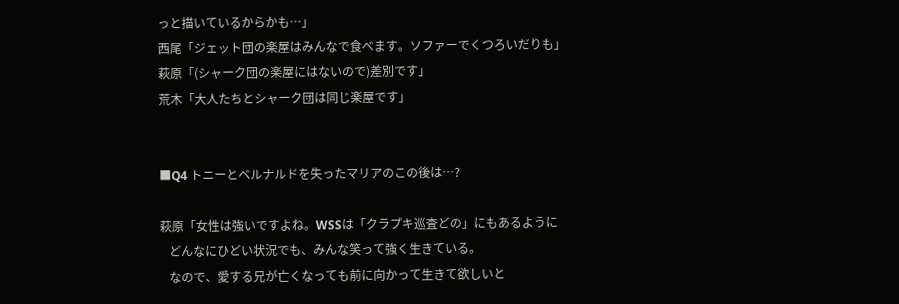っと描いているからかも…」
西尾「ジェット団の楽屋はみんなで食べます。ソファーでくつろいだりも」
萩原「(シャーク団の楽屋にはないので)差別です」
荒木「大人たちとシャーク団は同じ楽屋です」


■Q4 トニーとベルナルドを失ったマリアのこの後は…?

萩原「女性は強いですよね。WSSは「クラプキ巡査どの」にもあるように
   どんなにひどい状況でも、みんな笑って強く生きている。
   なので、愛する兄が亡くなっても前に向かって生きて欲しいと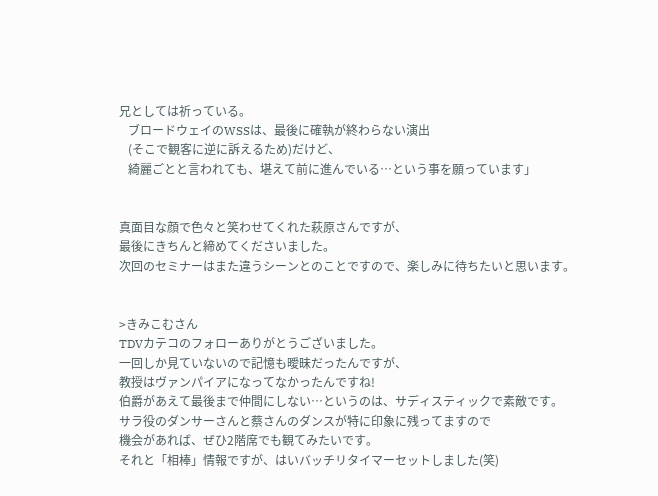兄としては祈っている。
   ブロードウェイのWSSは、最後に確執が終わらない演出
   (そこで観客に逆に訴えるため)だけど、
   綺麗ごとと言われても、堪えて前に進んでいる…という事を願っています」


真面目な顔で色々と笑わせてくれた萩原さんですが、
最後にきちんと締めてくださいました。
次回のセミナーはまた違うシーンとのことですので、楽しみに待ちたいと思います。


>きみこむさん
TDVカテコのフォローありがとうございました。
一回しか見ていないので記憶も曖昧だったんですが、
教授はヴァンパイアになってなかったんですね!
伯爵があえて最後まで仲間にしない…というのは、サディスティックで素敵です。
サラ役のダンサーさんと蔡さんのダンスが特に印象に残ってますので
機会があれば、ぜひ2階席でも観てみたいです。
それと「相棒」情報ですが、はいバッチリタイマーセットしました(笑)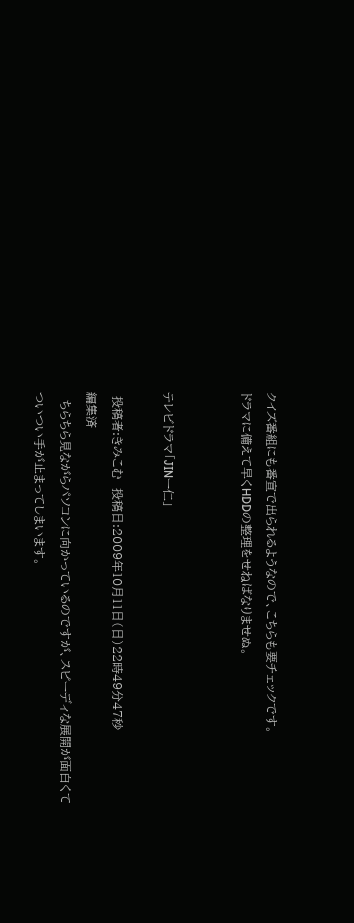クイズ番組にも番宣で出られるようなので、こちらも要チェックです。
ドラマに備えて早くHDDの整理をせねばなりませぬ。


テレビドラマ「JINー仁」

 投稿者:きみこむ  投稿日:2009年10月11日(日)22時49分47秒
編集済
  ちらちら見ながらパソコンに向かっているのですが、スピーディな展開が面白くて
ついつい手が止まってしまいます。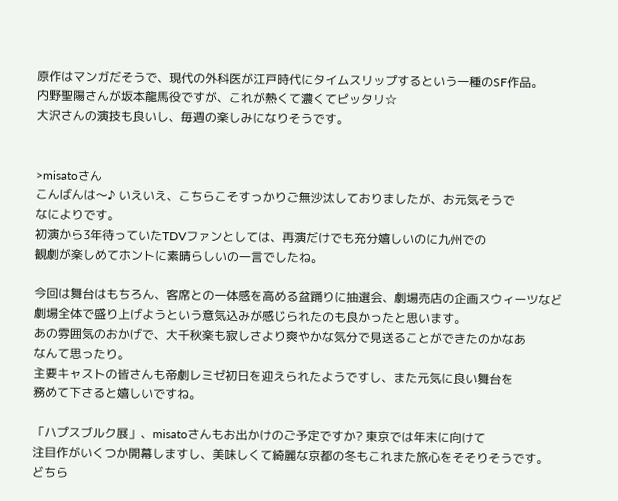原作はマンガだそうで、現代の外科医が江戸時代にタイムスリップするという一種のSF作品。
内野聖陽さんが坂本龍馬役ですが、これが熱くて濃くてピッタリ☆
大沢さんの演技も良いし、毎週の楽しみになりそうです。


>misatoさん
こんばんは〜♪ いえいえ、こちらこそすっかりご無沙汰しておりましたが、お元気そうで
なによりです。
初演から3年待っていたTDVファンとしては、再演だけでも充分嬉しいのに九州での
観劇が楽しめてホントに素晴らしいの一言でしたね。

今回は舞台はもちろん、客席との一体感を高める盆踊りに抽選会、劇場売店の企画スウィーツなど
劇場全体で盛り上げようという意気込みが感じられたのも良かったと思います。
あの雰囲気のおかげで、大千秋楽も寂しさより爽やかな気分で見送ることができたのかなあ
なんて思ったり。
主要キャストの皆さんも帝劇レミゼ初日を迎えられたようですし、また元気に良い舞台を
務めて下さると嬉しいですね。

「ハプスブルク展」、misatoさんもお出かけのご予定ですか? 東京では年末に向けて
注目作がいくつか開幕しますし、美味しくて綺麗な京都の冬もこれまた旅心をそそりそうです。
どちら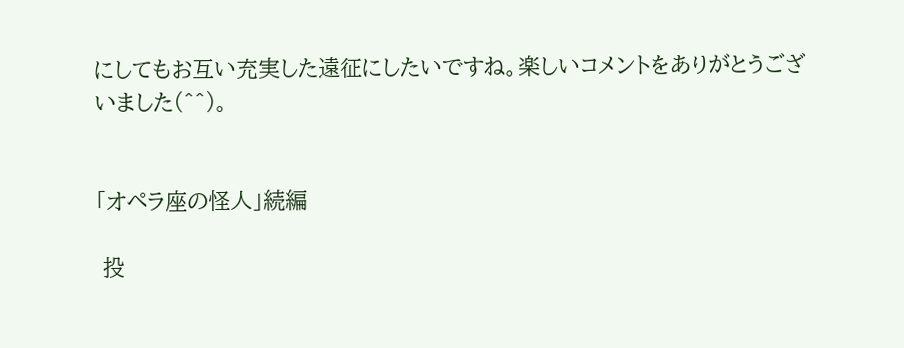にしてもお互い充実した遠征にしたいですね。楽しいコメントをありがとうございました(^^)。


「オペラ座の怪人」続編

 投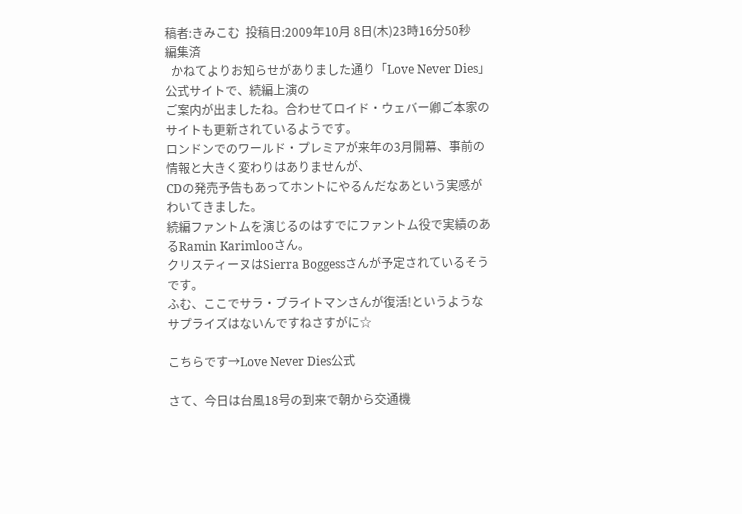稿者:きみこむ  投稿日:2009年10月 8日(木)23時16分50秒
編集済
  かねてよりお知らせがありました通り「Love Never Dies」公式サイトで、続編上演の
ご案内が出ましたね。合わせてロイド・ウェバー卿ご本家のサイトも更新されているようです。
ロンドンでのワールド・プレミアが来年の3月開幕、事前の情報と大きく変わりはありませんが、
CDの発売予告もあってホントにやるんだなあという実感がわいてきました。
続編ファントムを演じるのはすでにファントム役で実績のあるRamin Karimlooさん。
クリスティーヌはSierra Boggessさんが予定されているそうです。
ふむ、ここでサラ・ブライトマンさんが復活!というようなサプライズはないんですねさすがに☆

こちらです→Love Never Dies公式

さて、今日は台風18号の到来で朝から交通機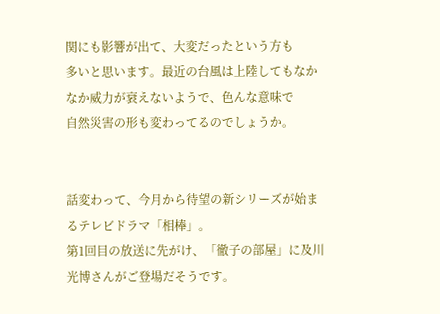関にも影響が出て、大変だったという方も
多いと思います。最近の台風は上陸してもなかなか威力が衰えないようで、色んな意味で
自然災害の形も変わってるのでしょうか。


話変わって、今月から待望の新シリーズが始まるテレビドラマ「相棒」。
第1回目の放送に先がけ、「徹子の部屋」に及川光博さんがご登場だそうです。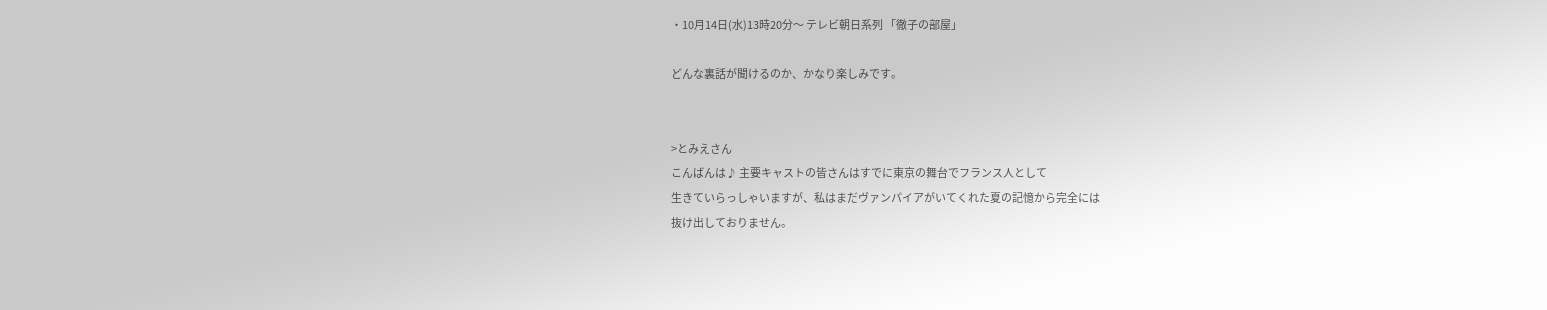・10月14日(水)13時20分〜 テレビ朝日系列 「徹子の部屋」

どんな裏話が聞けるのか、かなり楽しみです。


>とみえさん
こんばんは♪ 主要キャストの皆さんはすでに東京の舞台でフランス人として
生きていらっしゃいますが、私はまだヴァンパイアがいてくれた夏の記憶から完全には
抜け出しておりません。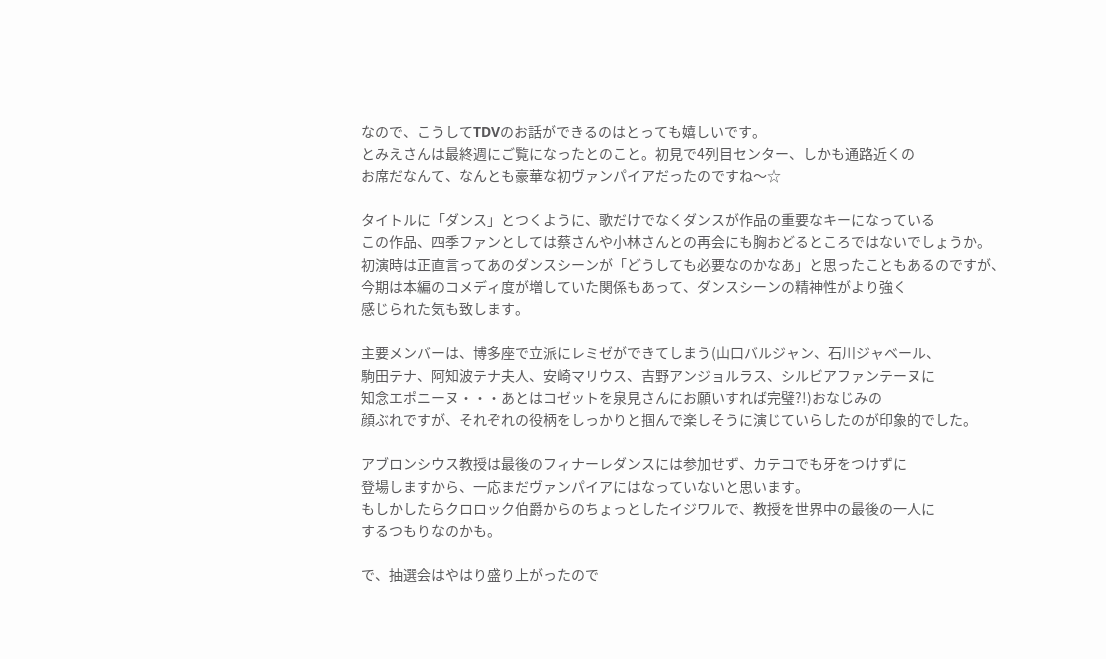なので、こうしてTDVのお話ができるのはとっても嬉しいです。
とみえさんは最終週にご覧になったとのこと。初見で4列目センター、しかも通路近くの
お席だなんて、なんとも豪華な初ヴァンパイアだったのですね〜☆

タイトルに「ダンス」とつくように、歌だけでなくダンスが作品の重要なキーになっている
この作品、四季ファンとしては蔡さんや小林さんとの再会にも胸おどるところではないでしょうか。
初演時は正直言ってあのダンスシーンが「どうしても必要なのかなあ」と思ったこともあるのですが、
今期は本編のコメディ度が増していた関係もあって、ダンスシーンの精神性がより強く
感じられた気も致します。

主要メンバーは、博多座で立派にレミゼができてしまう(山口バルジャン、石川ジャベール、
駒田テナ、阿知波テナ夫人、安崎マリウス、吉野アンジョルラス、シルビアファンテーヌに
知念エポニーヌ・・・あとはコゼットを泉見さんにお願いすれば完璧?!)おなじみの
顔ぶれですが、それぞれの役柄をしっかりと掴んで楽しそうに演じていらしたのが印象的でした。

アブロンシウス教授は最後のフィナーレダンスには参加せず、カテコでも牙をつけずに
登場しますから、一応まだヴァンパイアにはなっていないと思います。
もしかしたらクロロック伯爵からのちょっとしたイジワルで、教授を世界中の最後の一人に
するつもりなのかも。

で、抽選会はやはり盛り上がったので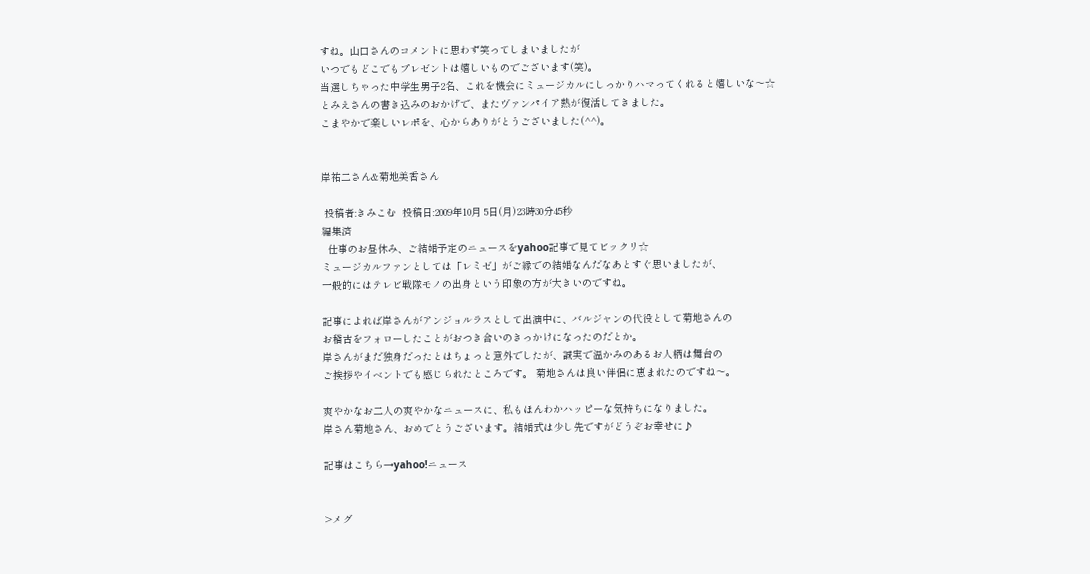すね。山口さんのコメントに思わず笑ってしまいましたが
いつでもどこでもプレゼントは嬉しいものでございます(笑)。
当選しちゃった中学生男子2名、これを機会にミュージカルにしっかりハマってくれると嬉しいな〜☆
とみえさんの書き込みのおかげで、またヴァンパイア熱が復活してきました。
こまやかで楽しいレポを、心からありがとうございました(^^)。


岸祐二さん&菊地美香さん

 投稿者:きみこむ  投稿日:2009年10月 5日(月)23時30分45秒
編集済
  仕事のお昼休み、ご結婚予定のニュースをyahoo記事で見てビックリ☆
ミュージカルファンとしては「レミゼ」がご縁での結婚なんだなあとすぐ思いましたが、
一般的にはテレビ戦隊モノの出身という印象の方が大きいのですね。

記事によれば岸さんがアンジョルラスとして出演中に、バルジャンの代役として菊地さんの
お稽古をフォローしたことがおつき合いのきっかけになったのだとか。
岸さんがまだ独身だったとはちょっと意外でしたが、誠実で温かみのあるお人柄は舞台の
ご挨拶やイベントでも感じられたところです。 菊地さんは良い伴侶に恵まれたのですね〜。

爽やかなお二人の爽やかなニュースに、私もほんわかハッピーな気持ちになりました。
岸さん菊地さん、おめでとうございます。結婚式は少し先ですがどうぞお幸せに♪

記事はこちら→yahoo!ニュース


>メグ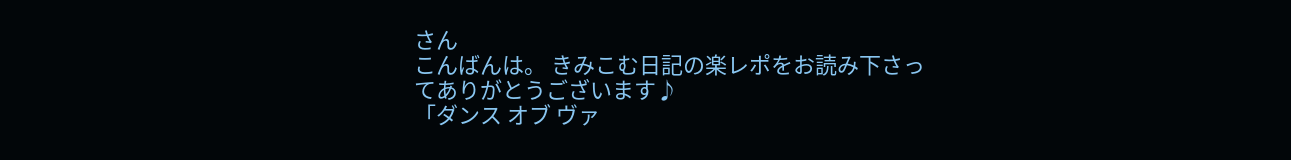さん
こんばんは。 きみこむ日記の楽レポをお読み下さってありがとうございます♪
「ダンス オブ ヴァ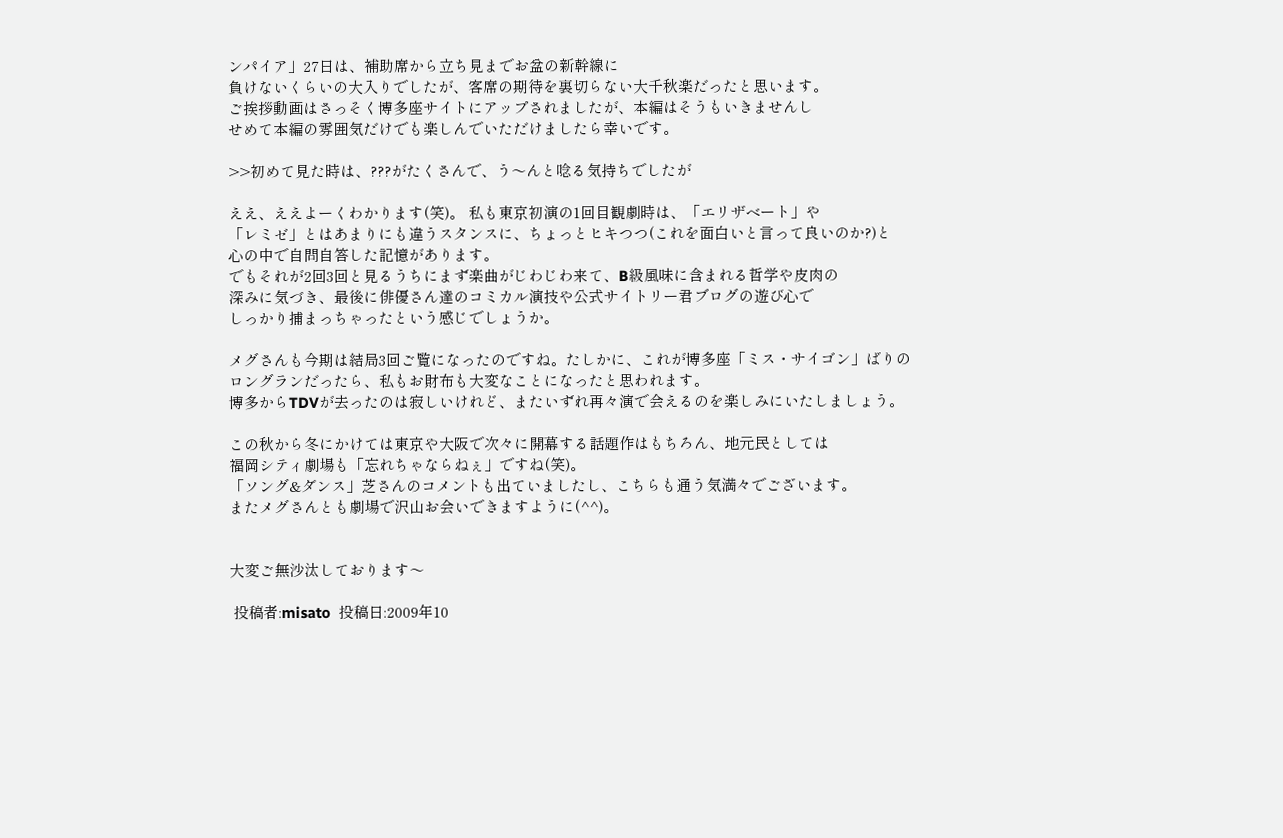ンパイア」27日は、補助席から立ち見までお盆の新幹線に
負けないくらいの大入りでしたが、客席の期待を裏切らない大千秋楽だったと思います。
ご挨拶動画はさっそく博多座サイトにアップされましたが、本編はそうもいきませんし
せめて本編の雰囲気だけでも楽しんでいただけましたら幸いです。

>>初めて見た時は、???がたくさんで、う〜んと唸る気持ちでしたが

ええ、ええよーくわかります(笑)。 私も東京初演の1回目観劇時は、「エリザベート」や
「レミゼ」とはあまりにも違うスタンスに、ちょっとヒキつつ(これを面白いと言って良いのか?)と
心の中で自問自答した記憶があります。
でもそれが2回3回と見るうちにまず楽曲がじわじわ来て、B級風味に含まれる哲学や皮肉の
深みに気づき、最後に俳優さん達のコミカル演技や公式サイトリー君ブログの遊び心で
しっかり捕まっちゃったという感じでしょうか。

メグさんも今期は結局3回ご覧になったのですね。たしかに、これが博多座「ミス・サイゴン」ばりの
ロングランだったら、私もお財布も大変なことになったと思われます。
博多からTDVが去ったのは寂しいけれど、またいずれ再々演で会えるのを楽しみにいたしましょう。

この秋から冬にかけては東京や大阪で次々に開幕する話題作はもちろん、地元民としては
福岡シティ劇場も「忘れちゃならねぇ」ですね(笑)。
「ソング&ダンス」芝さんのコメントも出ていましたし、こちらも通う気満々でございます。
またメグさんとも劇場で沢山お会いできますように(^^)。


大変ご無沙汰しております〜

 投稿者:misato  投稿日:2009年10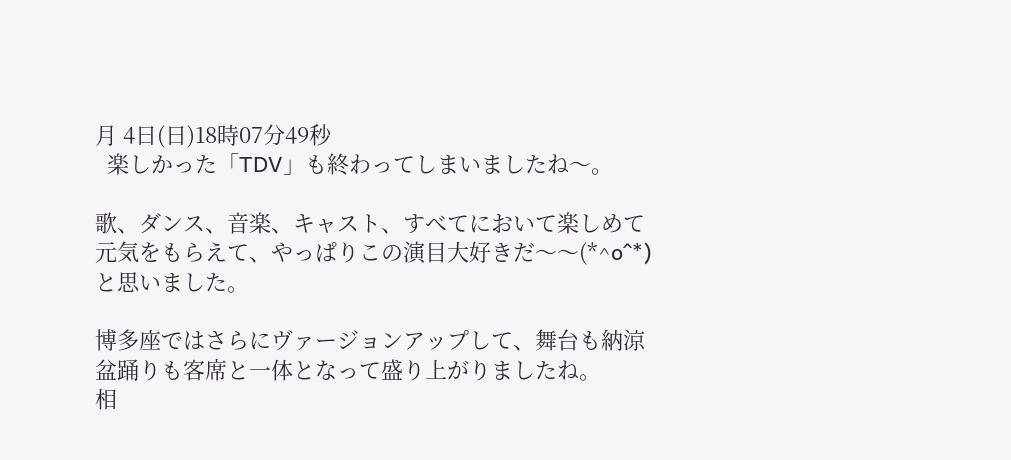月 4日(日)18時07分49秒
  楽しかった「TDV」も終わってしまいましたね〜。

歌、ダンス、音楽、キャスト、すべてにおいて楽しめて元気をもらえて、やっぱりこの演目大好きだ〜〜(*^o^*)と思いました。

博多座ではさらにヴァージョンアップして、舞台も納涼盆踊りも客席と一体となって盛り上がりましたね。
相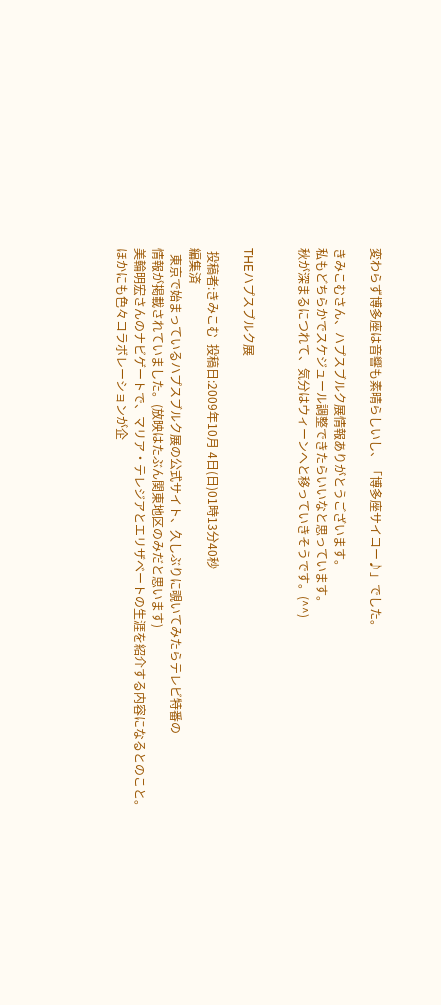変わらず博多座は音響も素晴らしいし、「博多座サイコー♪」でした。

きみこむさん、ハプスブルク展情報ありがとうございます。
私もどちらかでスケジュール調整できたらいいなと思っています。
秋が深まるにつれて、気分はウィーンへと移っていきそうです。(^^)


THEハプスブルク展

 投稿者:きみこむ  投稿日:2009年10月 4日(日)01時13分40秒
編集済
  東京で始まっているハプスブルク展の公式サイト、久しぶりに覗いてみたらテレビ特番の
情報が掲載されていました。(放映はたぶん関東地区のみだと思います)
美輪明宏さんのナビゲートで、マリア・テレジアとエリザベートの生涯を紹介する内容になるとのこと。
ほかにも色々コラボレーションが企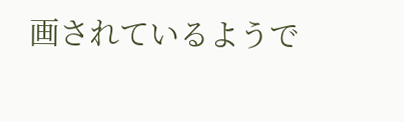画されているようで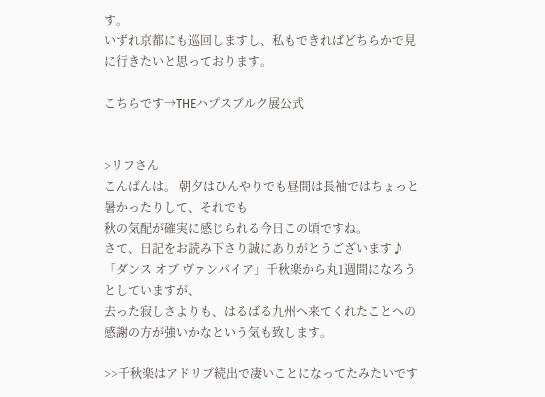す。
いずれ京都にも巡回しますし、私もできればどちらかで見に行きたいと思っております。

こちらです→THEハプスブルク展公式


>リフさん
こんばんは。 朝夕はひんやりでも昼間は長袖ではちょっと暑かったりして、それでも
秋の気配が確実に感じられる今日この頃ですね。
さて、日記をお読み下さり誠にありがとうございます♪
「ダンス オブ ヴァンパイア」千秋楽から丸1週間になろうとしていますが、
去った寂しさよりも、はるばる九州へ来てくれたことへの感謝の方が強いかなという気も致します。

>>千秋楽はアドリブ続出で凄いことになってたみたいです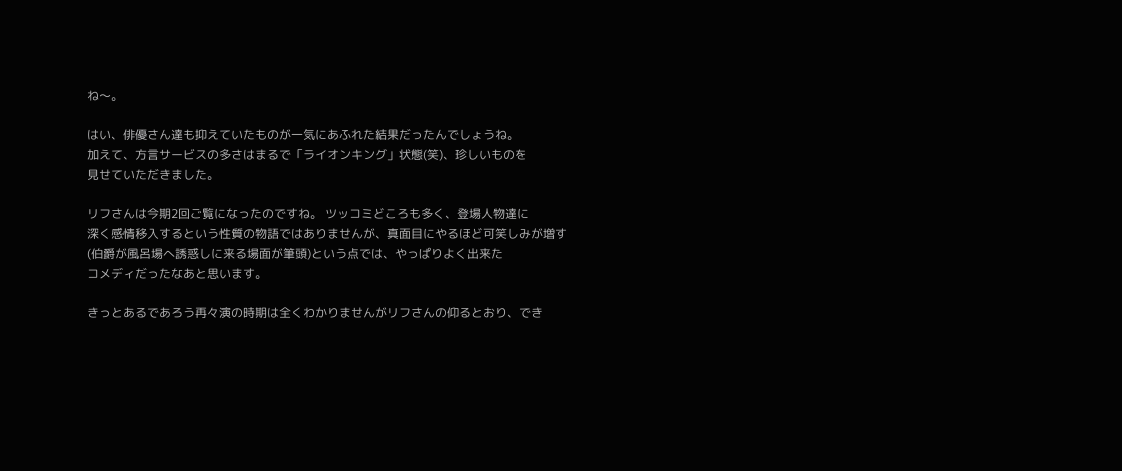ね〜。

はい、俳優さん達も抑えていたものが一気にあふれた結果だったんでしょうね。
加えて、方言サービスの多さはまるで「ライオンキング」状態(笑)、珍しいものを
見せていただきました。

リフさんは今期2回ご覧になったのですね。 ツッコミどころも多く、登場人物達に
深く感情移入するという性質の物語ではありませんが、真面目にやるほど可笑しみが増す
(伯爵が風呂場へ誘惑しに来る場面が筆頭)という点では、やっぱりよく出来た
コメディだったなあと思います。

きっとあるであろう再々演の時期は全くわかりませんがリフさんの仰るとおり、でき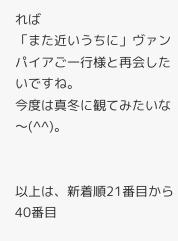れば
「また近いうちに」ヴァンパイアご一行様と再会したいですね。
今度は真冬に観てみたいな〜(^^)。


以上は、新着順21番目から40番目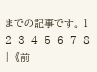までの記事です。 1  2  3  4  5  6  7  8  |  《前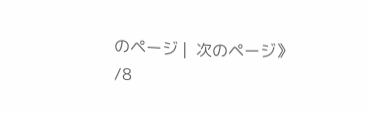のページ |  次のページ》
/8